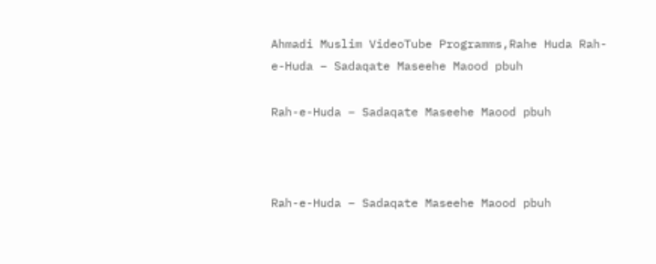Ahmadi Muslim VideoTube Programms,Rahe Huda Rah-e-Huda – Sadaqate Maseehe Maood pbuh

Rah-e-Huda – Sadaqate Maseehe Maood pbuh



Rah-e-Huda – Sadaqate Maseehe Maood pbuh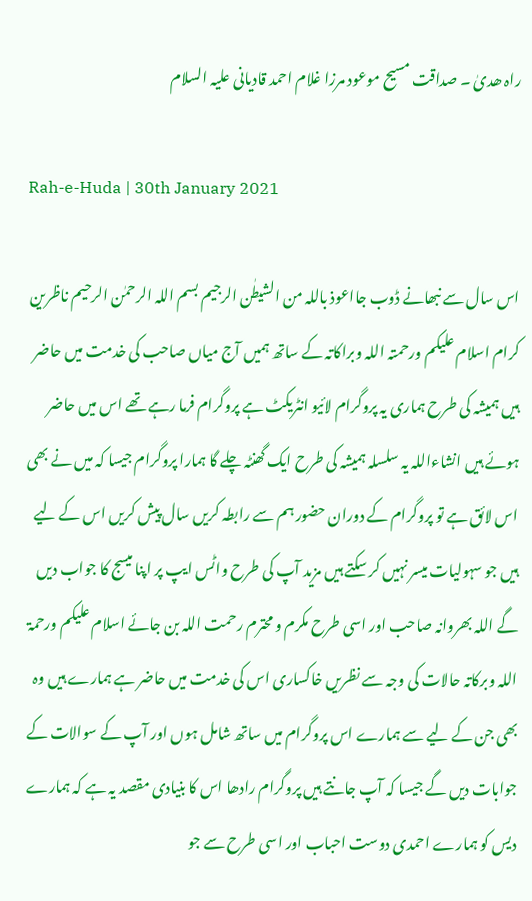راہ ھدیٰ ۔ صداقت مسیح موعود مرزا غلام احمد قادیانی علیہ السلام

Rah-e-Huda | 30th January 2021

اس سال سے نبھانے ڈوب جااعوذ باللہ من الشیطٰن الرجیم بسم اللہ الرحمٰن الرحیم ناظرین کرام اسلام علیکم ورحمتہ اللہ وبراکاتہ کے ساتھ ہمیں آج میاں صاحب کی خدمت میں حاضر ہیں ہمیشہ کی طرح ہماری یہ پروگرام لائیو انٹریکٹ ہے پروگرام فرما رہے تھے اس میں حاضر ہوئے ہیں انشاءاللہ یہ سلسلہ ہمیشہ کی طرح ایک گھنٹہ چلے گا ہمارا پروگرام جیسا کہ میں نے بھی اس لائق ہے تو پروگرام کے دوران حضور ہم سے رابطہ کریں سال پیش کریں اس کے لیے ہیں جو سہولیات میسر نہیں کر سکتے ہیں مزید آپ کی طرح واٹس ایپ پر اپنا میسج کا جواب دیں گے اللہ بھروانہ صاحب اور اسی طرح مکرم و محترم رحمت اللہ بن جائے اسلام علیکم ورحمۃ اللہ وبرکاتہ حالات کی وجہ سے نظریں خاکساری اس کی خدمت میں حاضر ہے ہمارے ہیں وہ بھی جن کے لیے سے ہمارے اس پروگرام میں ساتھ شامل ہوں اور آپ کے سوالات کے جوابات دیں گے جیسا کہ آپ جانتے ہیں پروگرام رادھا اس کا بنیادی مقصد یہ ہے کہ ہمارے دیس کو ہمارے احمدی دوست احباب اور اسی طرح سے جو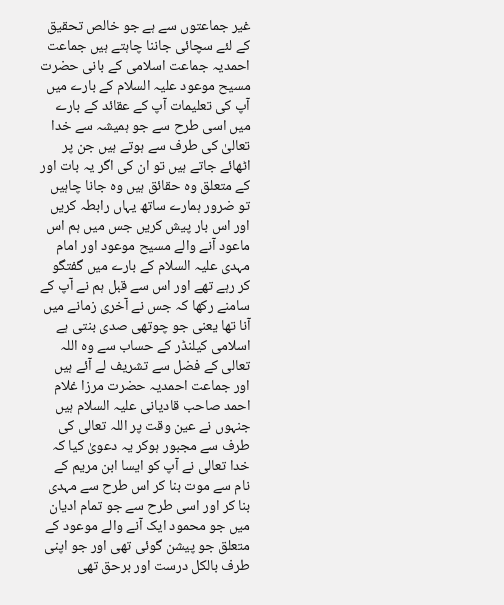غیر جماعتوں سے ہے جو خالص تحقیق کے لئے سچائی جاننا چاہتے ہیں جماعت احمدیہ جماعت اسلامی کے بانی حضرت مسیح موعود علیہ السلام کے بارے میں آپ کی تعلیمات آپ کے عقائد کے بارے میں اسی طرح سے جو ہمیشہ سے خدا تعالیٰ کی طرف سے ہوتے ہیں جن پر اٹھائے جاتے ہیں تو ان کی اگر یہ بات اور کے متعلق وہ حقائق ہیں وہ جانا چاہیں تو ضرور ہمارے ساتھ یہاں رابطہ کریں اور اس بار پیش کریں جس میں ہم اس ماعود آنے والے مسیح موعود اور امام مہدی علیہ السلام کے بارے میں گفتگو کر رہے تھے اور اس سے قبل ہم نے آپ کے سامنے رکھا کہ جس نے آخری زمانے میں آنا تھا یعنی جو چوتھی صدی بنتی ہے اسلامی کیلنڈر کے حساب سے وہ اللہ تعالی کے فضل سے تشریف لے آئے ہیں اور جماعت احمدیہ حضرت مرزا غلام احمد صاحب قادیانی علیہ السلام ہیں جنہوں نے عین وقت پر اللہ تعالی کی طرف سے مجبور ہوکر یہ دعویٰ کیا کہ خدا تعالی نے آپ کو ایسا ابن مریم کے نام سے موت بنا کر اس طرح سے مہدی بنا کر اور اسی طرح سے جو تمام ادیان میں جو محمود ایک آنے والے موعود کے متعلق جو پیشن گوئی تھی اور جو اپنی طرف بالکل درست اور برحق تھی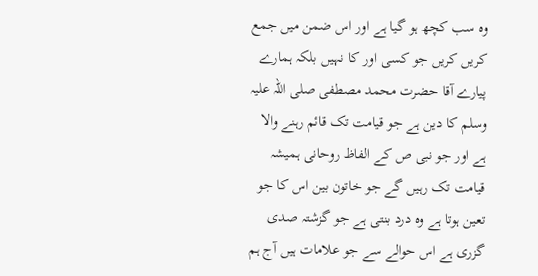وہ سب کچھ ہو گیا ہے اور اس ضمن میں جمع کریں کریں جو کسی اور کا نہیں بلکہ ہمارے پیارے آقا حضرت محمد مصطفی صلی اللہ علیہ وسلم کا دین ہے جو قیامت تک قائم رہنے والا ہے اور جو نبی ص کے الفاظ روحانی ہمیشہ قیامت تک رہیں گے جو خاتون بین اس کا جو تعین ہوتا ہے وہ درد بنتی ہے جو گزشتہ صدی گزری ہے اس حوالے سے جو علامات ہیں آج ہم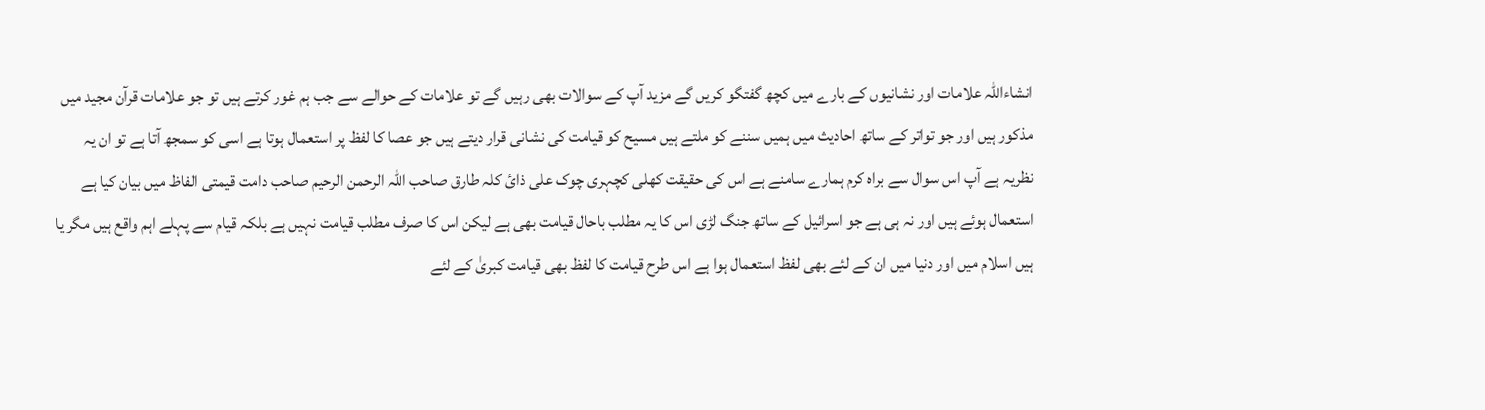انشاءاللہ علامات اور نشانیوں کے بارے میں کچھ گفتگو کریں گے مزید آپ کے سوالات بھی رہیں گے تو علامات کے حوالے سے جب ہم غور کرتے ہیں تو جو علامات قرآن مجید میں مذکور ہیں اور جو تواتر کے ساتھ احادیث میں ہمیں سننے کو ملتے ہیں مسیح کو قیامت کی نشانی قرار دیتے ہیں جو عصا کا لفظ پر استعمال ہوتا ہے اسی کو سمجھ آتا ہے تو ان یہ نظریہ ہے آپ اس سوال سے براہ کرم ہمارے سامنے ہے اس کی حقیقت کھلی کچہری چوک علی ذائ کلہ طارق صاحب اللہ الرحمن الرحیم صاحب دامت قیمتی الفاظ میں بیان کیا ہے استعمال ہوئے ہیں اور نہ ہی ہے جو اسرائیل کے ساتھ جنگ لڑی اس کا یہ مطلب باحال قیامت بھی ہے لیکن اس کا صرف مطلب قیامت نہیں ہے بلکہ قیام سے پہلے اہم واقع ہیں مگر یا ہیں اسلام میں اور دنیا میں ان کے لئے بھی لفظ استعمال ہوا ہے اس طرح قیامت کا لفظ بھی قیامت کبریٰ کے لئے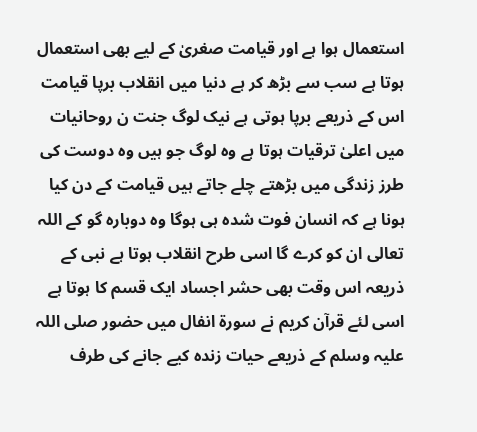استعمال ہوا ہے اور قیامت صغریٰ کے لیے بھی استعمال ہوتا ہے سب سے بڑھ کر ہے دنیا میں انقلاب برپا قیامت اس کے ذریعے برپا ہوتی ہے نیک لوگ جنت ن روحانیات میں اعلیٰ ترقیات ہوتا ہے وہ لوگ جو ہیں وہ دوست کی طرز زندگی میں بڑھتے چلے جاتے ہیں قیامت کے دن کیا ہونا ہے کہ انسان فوت شدہ ہی ہوگا وہ دوبارہ گو کے اللہ تعالی ان کو کرے گا اسی طرح انقلاب ہوتا ہے نبی کے ذریعہ اس وقت بھی حشر اجساد ایک قسم کا ہوتا ہے اسی لئے قرآن کریم نے سورۃ انفال میں حضور صلی اللہ علیہ وسلم کے ذریعے حیات زندہ کیے جانے کی طرف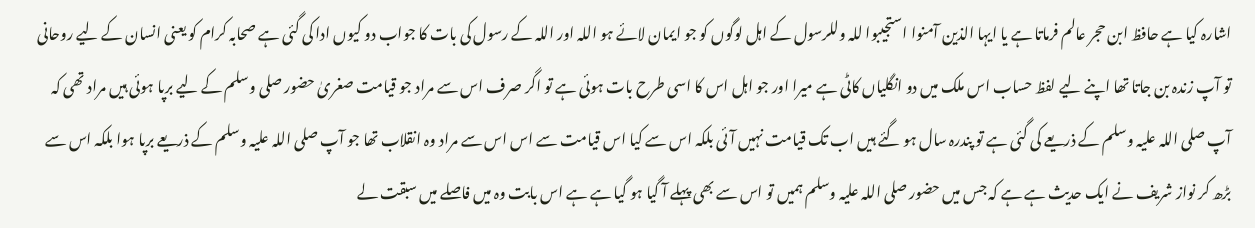اشارہ کیا ہے حافظ ابن حجر عالم فرماتا ہے یا ایہا الذین آمنوا استجیبوا للہ وللرسول کے اہل لوگوں کو جو ایمان لائے ہو اللہ اور اللہ کے رسول کی بات کا جواب دو کیوں ادا کی گئی ہے صحابہ کرام کو یعنی انسان کے لیے روحانی تو آپ زندہ بن جاتا تھا اپنے لیے لفظ حساب اس ملک میں دو انگلیاں کاٹی ہے میرا اور جو اہل اس کا اسی طرح بات ہوئی ہے تو اگر صرف اس سے مراد جو قیامت صغریٰ حضور صلی وسلم کے لیے برپا ہوئی ہیں مراد تھی کہ آپ صلی اللہ علیہ وسلم کے ذریعے کی گئی ہے تو پندرہ سال ہو گئے ہیں اب تک قیامت نہیں آئی بلکہ اس سے کیا اس قیامت سے اس اس سے مراد وہ انقلاب تھا جو آپ صلی اللہ علیہ وسلم کے ذریعے برپا ہوا بلکہ اس سے بڑھ کر نواز شریف نے ایک حدیث ہے ہے کہ جس میں حضور صلی اللہ علیہ وسلم ہمیں تو اس سے بھی پہلے آ گیا ہو گیا ہے ہے اس بابت وہ میں فاصلے میں سبقت لے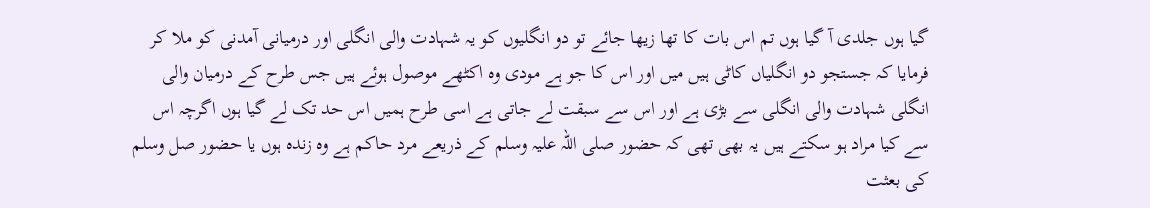گیا ہوں جلدی آ گیا ہوں تم اس بات کا تھا زیھا جائے تو دو انگلیوں کو یہ شہادت والی انگلی اور درمیانی آمدنی کو ملا کر فرمایا کہ جستجو دو انگلیاں کاٹی ہیں میں اور اس کا جو ہے مودی وہ اکٹھے موصول ہوئے ہیں جس طرح کے درمیان والی انگلی شہادت والی انگلی سے بڑی ہے اور اس سے سبقت لے جاتی ہے اسی طرح ہمیں اس حد تک لے گیا ہوں اگرچہ اس سے کیا مراد ہو سکتے ہیں یہ بھی تھی کہ حضور صلی اللہ علیہ وسلم کے ذریعے مرد حاکم ہے وہ زندہ ہوں یا حضور صل وسلم کی بعثت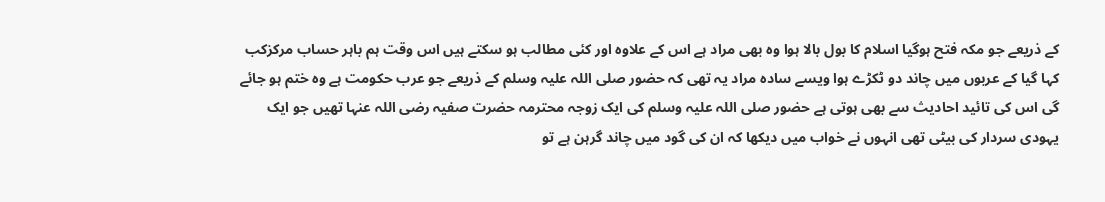کے ذریعے جو مکہ فتح ہوگیا اسلام کا بول بالا ہوا وہ بھی مراد ہے اس کے علاوہ اور کئی مطالب ہو سکتے ہیں اس وقت ہم باہر حساب مرکزکب کہا گیا کے عربوں میں چاند دو ٹکڑے ہوا ویسے سادہ مراد یہ تھی کہ حضور صلی اللہ علیہ وسلم کے ذریعے جو عرب حکومت ہے وہ ختم ہو جائے گی اس کی تائید احادیث سے بھی ہوتی ہے حضور صلی اللہ علیہ وسلم کی ایک زوجہ محترمہ حضرت صفیہ رضی اللہ عنہا تھیں جو ایک یہودی سردار کی بیٹی تھی انہوں نے خواب میں دیکھا کہ ان کی گود میں چاند گرہن ہے تو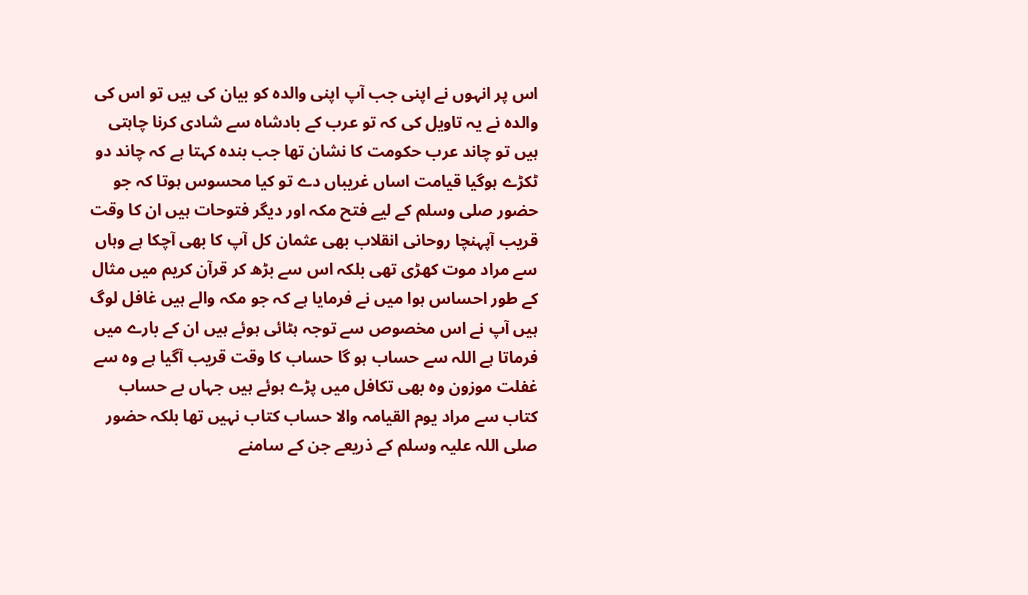اس پر انہوں نے اپنی جب آپ اپنی والدہ کو بیان کی ہیں تو اس کی والدہ نے یہ تاویل کی کہ تو عرب کے بادشاہ سے شادی کرنا چاہتی ہیں تو چاند عرب حکومت کا نشان تھا جب بندہ کہتا ہے کہ چاند دو ٹکڑے ہوگیا قیامت اساں غریباں دے تو کیا محسوس ہوتا کہ جو حضور صلی وسلم کے لیے فتح مکہ اور دیگر فتوحات ہیں ان کا وقت قریب آپہنچا روحانی انقلاب بھی عثمان کل آپ کا بھی آچکا ہے وہاں سے مراد موت کھڑی تھی بلکہ اس سے بڑھ کر قرآن کریم میں مثال کے طور احساس ہوا میں نے فرمایا ہے کہ جو مکہ والے ہیں غافل لوگ ہیں آپ نے اس مخصوص سے توجہ ہٹائی ہوئے ہیں ان کے بارے میں فرماتا ہے اللہ سے حساب ہو گا حساب کا وقت قریب آگیا ہے وہ سے غفلت موزون وہ بھی تکافل میں پڑے ہوئے ہیں جہاں بے حساب کتاب سے مراد یوم القیامہ والا حساب کتاب نہیں تھا بلکہ حضور صلی اللہ علیہ وسلم کے ذریعے جن کے سامنے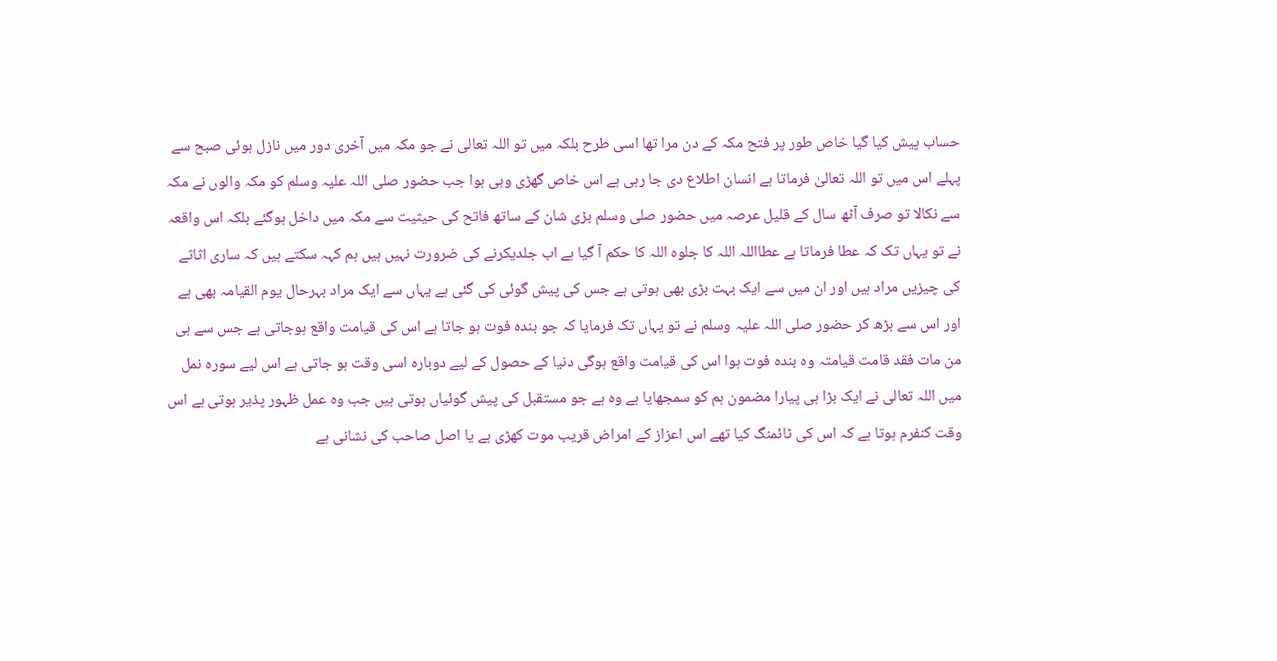حساب پیش کیا گیا خاص طور پر فتح مکہ کے دن مرا تھا اسی طرح بلکہ میں تو اللہ تعالی نے جو مکہ میں آخری دور میں نازل ہوئی صبح سے پہلے اس میں تو اللہ تعالیٰ فرماتا ہے انسان اطلاع دی جا رہی ہے اس خاص گھڑی وہی ہوا جب حضور صلی اللہ علیہ وسلم کو مکہ والوں نے مکہ سے نکالا تو صرف آٹھ سال کے قلیل عرصہ میں حضور صلی وسلم بڑی شان کے ساتھ فاتح کی حیثیت سے مکہ میں داخل ہوگئے بلکہ اس واقعہ نے تو یہاں تک کہ عطا فرماتا ہے عطااللہ اللہ کا جلوہ اللہ کا حکم آ گیا ہے اب جلدیکرنے کی ضرورت نہیں ہیں ہم کہہ سکتے ہیں کہ ساری اثاثے کی چیزیں مراد ہیں اور ان میں سے ایک بہت بڑی بھی ہوتی ہے جس کی پیش گوئی کی گئی ہے یہاں سے ایک مراد بہرحال یوم القیامہ بھی ہے اور اس سے بڑھ کر حضور صلی اللہ علیہ وسلم نے تو یہاں تک فرمایا کہ جو بندہ فوت ہو جاتا ہے اس کی قیامت واقع ہوجاتی ہے جس سے ہی من مات فقد قامت قیامتہ وہ بندہ فوت ہوا اس کی قیامت واقع ہوگی دنیا کے حصول کے لیے دوبارہ اسی وقت ہو جاتی ہے اس لیے سورہ نمل میں اللہ تعالی نے ایک بڑا ہی پیارا مضمون ہم کو سمجھایا ہے وہ ہے جو مستقبل کی پیش گوئیاں ہوتی ہیں جب وہ عمل ظہور پذیر ہوتی ہے اس وقت کنفرم ہوتا ہے کہ اس کی ٹائمنگ کیا تھے اس اعزاز کے امراض قریب موت کھڑی ہے یا اصل صاحب کی نشانی ہے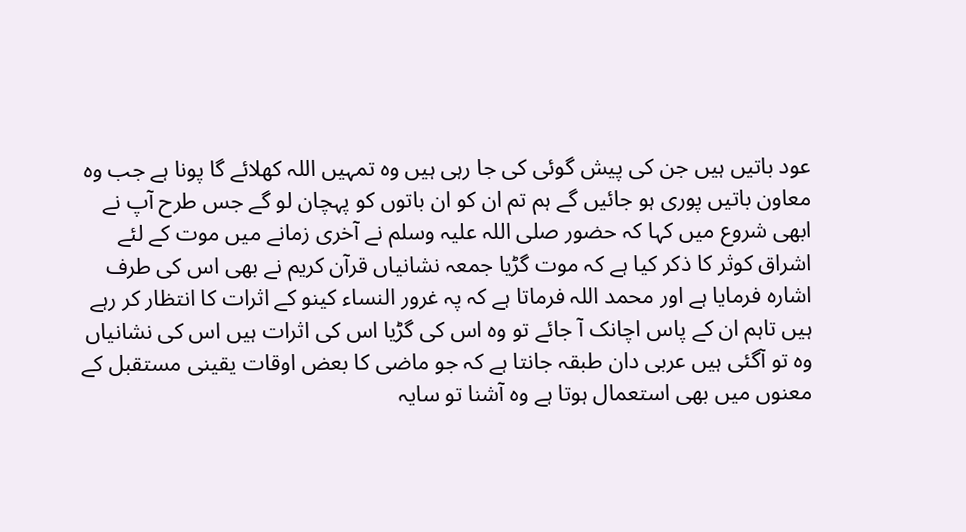عود باتیں ہیں جن کی پیش گوئی کی جا رہی ہیں وہ تمہیں اللہ کھلائے گا پونا ہے جب وہ معاون باتیں پوری ہو جائیں گے ہم تم ان کو ان باتوں کو پہچان لو گے جس طرح آپ نے ابھی شروع میں کہا کہ حضور صلی اللہ علیہ وسلم نے آخری زمانے میں موت کے لئے اشراق کوثر کا ذکر کیا ہے کہ موت گڑیا جمعہ نشانیاں قرآن کریم نے بھی اس کی طرف اشارہ فرمایا ہے اور محمد اللہ فرماتا ہے کہ پہ غرور النساء کینو کے اثرات کا انتظار کر رہے ہیں تاہم ان کے پاس اچانک آ جائے تو وہ اس کی گڑیا اس کی اثرات ہیں اس کی نشانیاں وہ تو آگئی ہیں عربی دان طبقہ جانتا ہے کہ جو ماضی کا بعض اوقات یقینی مستقبل کے معنوں میں بھی استعمال ہوتا ہے وہ آشنا تو سایہ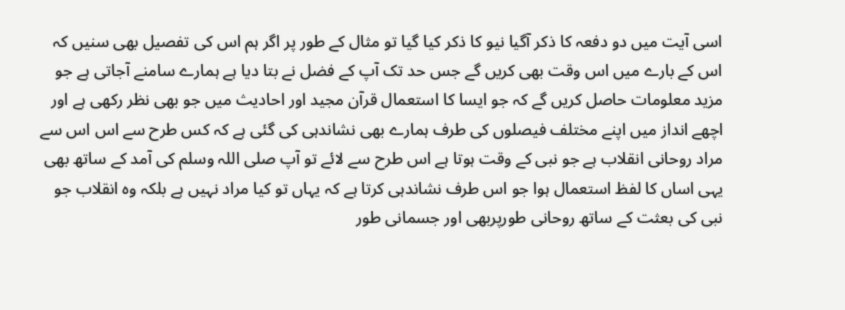اسی آیت میں دو دفعہ کا ذکر آگیا نیو کا ذکر کیا گیا تو مثال کے طور پر اگر ہم اس کی تفصیل بھی سنیں کہ اس کے بارے میں اس وقت بھی کریں گے جس حد تک آپ کے فضل نے بتا دیا ہے ہمارے سامنے آجاتی ہے جو مزید معلومات حاصل کریں گے کہ جو ایسا کا استعمال قرآن مجید اور احادیث میں جو بھی نظر رکھی ہے اور اچھے انداز میں اپنے مختلف فیصلوں کی طرف ہمارے بھی نشاندہی کی گئی ہے کہ کس طرح سے اس اس سے مراد روحانی انقلاب ہے جو نبی کے وقت ہوتا ہے اس طرح سے لائے تو آپ صلی اللہ وسلم کی آمد کے ساتھ بھی یہی اساں کا لفظ استعمال ہوا جو اس طرف نشاندہی کرتا ہے کہ یہاں تو کیا مراد نہیں ہے بلکہ وہ انقلاب جو نبی کی بعثت کے ساتھ روحانی طورپربھی اور جسمانی طور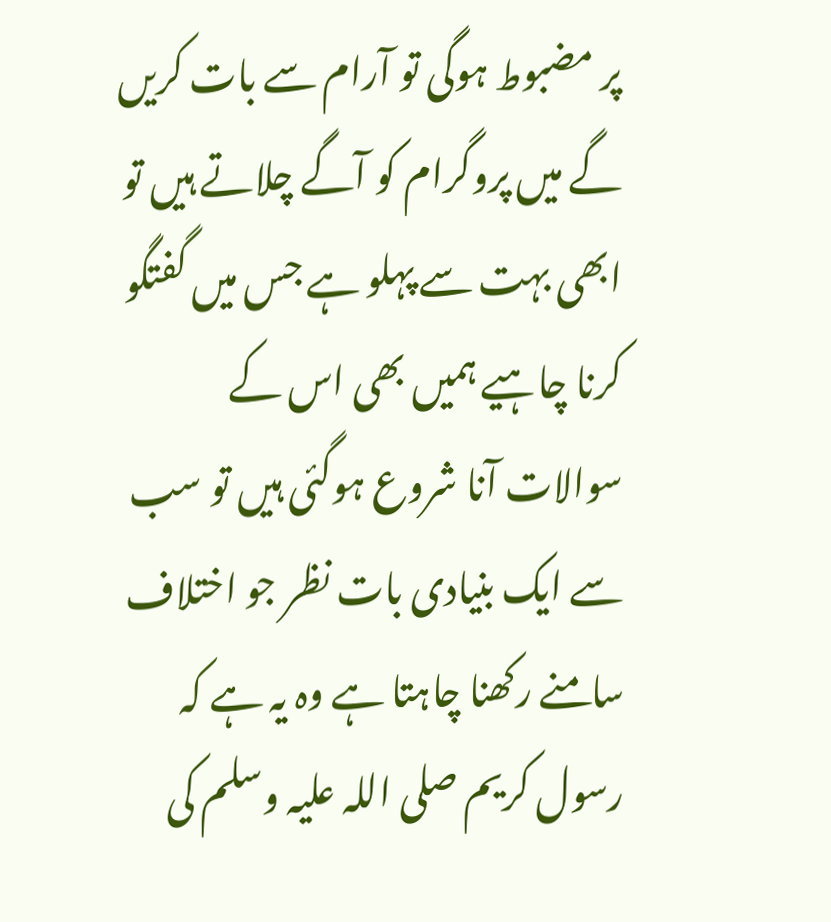پر مضبوط ہوگی تو آرام سے بات کریں گے میں پروگرام کو آگے چلاتے ہیں تو ابھی بہت سے پہلو ہے جس میں گفتگو کرنا چاہیے ہمیں بھی اس کے سوالات آنا شروع ہوگئی ہیں تو سب سے ایک بنیادی بات نظر جو اختلاف سامنے رکھنا چاہتا ہے وہ یہ ہے کہ رسول کریم صلی اللہ علیہ وسلم کی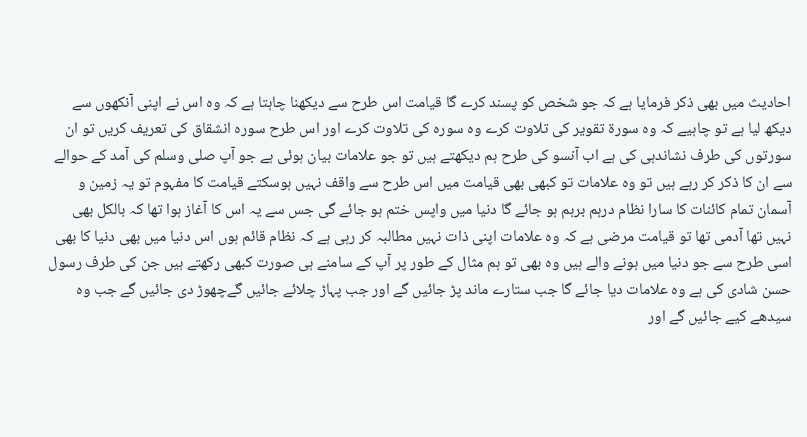احادیث میں بھی ذکر فرمایا ہے کہ جو شخص کو پسند کرے گا قیامت اس طرح سے دیکھنا چاہتا ہے کہ وہ اس نے اپنی آنکھوں سے دیکھ لیا ہے تو چاہیے کہ وہ سورۃ تقویر کی تلاوت کرے وہ سورہ کی تلاوت کرے اور اس طرح سورہ انشقاق کی تعریف کریں تو ان سورتوں کی طرف نشاندہی کی ہے اب آنسو کی طرح ہم دیکھتے ہیں تو جو علامات بیان ہوئی ہے جو آپ صلی وسلم کی آمد کے حوالے سے ان کا ذکر کر رہے ہیں تو وہ علامات تو کبھی بھی قیامت میں اس طرح سے واقف نہیں ہوسکتے قیامت کا مفہوم تو یہ زمین و آسمان تمام کائنات کا سارا نظام درہم برہم ہو جائے گا دنیا میں واپس ختم ہو جائے گی جس سے یہ اس کا آغاز ہوا تھا کہ بالکل بھی نہیں تھا آدمی تھا تو قیامت مرضی ہے کہ وہ علامات اپنی ذات نہیں مطالبہ کر رہی ہے کہ نظام قائم ہوں اس دنیا میں بھی دنیا کا بھی اسی طرح سے جو دنیا میں ہونے والے ہیں وہ بھی تو ہم مثال کے طور پر آپ کے سامنے ہی صورت کبھی رکھتے ہیں جن کی طرف رسول حسن شادی کی ہے وہ علامات دیا جائے گا جب ستارے ماند پڑ جائیں گے اور جب پہاڑ چلائے جائیں گےچھوڑ دی جائیں گے جب وہ سیدھے کیے جائیں گے اور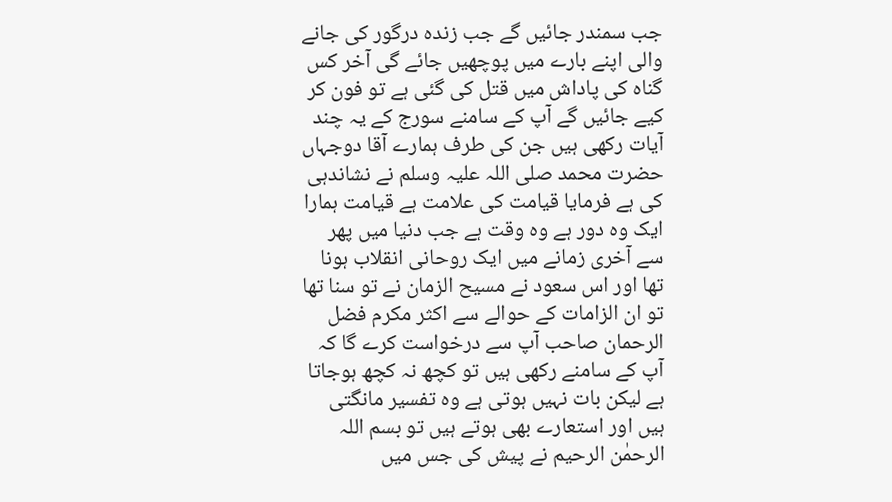جب سمندر جائیں گے جب زندہ درگور کی جانے والی اپنے بارے میں پوچھیں جائے گی آخر کس گناہ کی پاداش میں قتل کی گئی ہے تو فون کر کیے جائیں گے آپ کے سامنے سورج کے یہ چند آیات رکھی ہیں جن کی طرف ہمارے آقا دوجہاں حضرت محمد صلی اللہ علیہ وسلم نے نشاندہی کی ہے فرمایا قیامت کی علامت ہے قیامت ہمارا ایک وہ دور ہے وہ وقت ہے جب دنیا میں پھر سے آخری زمانے میں ایک روحانی انقلاب ہونا تھا اور اس سعود نے مسیح الزمان نے تو سنا تھا تو ان الزامات کے حوالے سے اکثر مکرم فضل الرحمان صاحب آپ سے درخواست کرے گا کہ آپ کے سامنے رکھی ہیں تو کچھ نہ کچھ ہوجاتا ہے لیکن بات نہیں ہوتی ہے وہ تفسیر مانگتی ہیں اور استعارے بھی ہوتے ہیں تو بسم اللہ الرحمٰن الرحیم نے پیش کی جس میں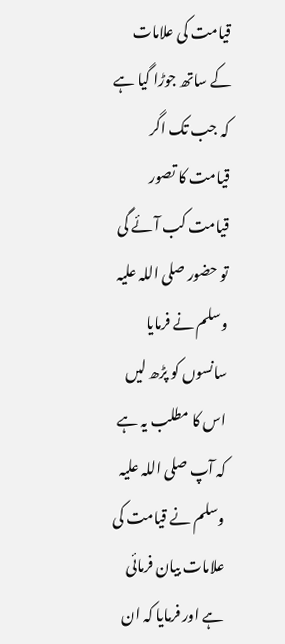قیامت کی علامات کے ساتھ جوڑا گیا ہے کہ جب تک اگر قیامت کا تصور قیامت کب آئے گی تو حضور صلی اللہ علیہ وسلم نے فرمایا سانسوں کو پڑھ لیں اس کا مطلب یہ ہے کہ آپ صلی اللہ علیہ وسلم نے قیامت کی علامات بیان فرمائی ہے اور فرمایا کہ ان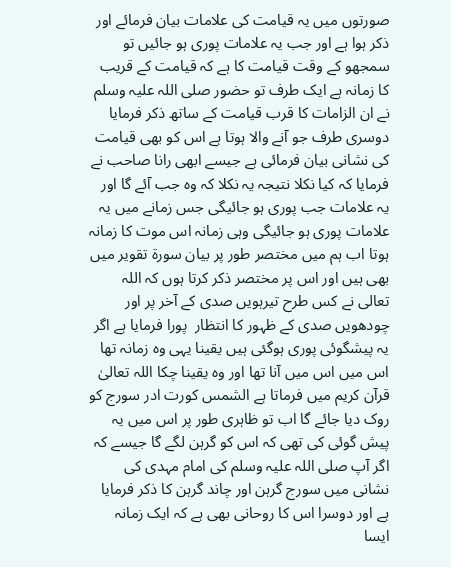صورتوں میں یہ قیامت کی علامات بیان فرمائے اور ذکر ہوا ہے اور جب یہ علامات پوری ہو جائیں تو سمجھو کے وقت قیامت کا ہے کہ قیامت کے قریب کا زمانہ ہے ایک طرف تو حضور صلی اللہ علیہ وسلم نے ان الزامات کا قرب قیامت کے ساتھ ذکر فرمایا دوسری طرف جو آنے والا ہوتا ہے اس کو بھی قیامت کی نشانی بیان فرمائی ہے جیسے ابھی رانا صاحب نے فرمایا کہ کیا نکلا نتیجہ یہ نکلا کہ وہ جب آئے گا اور یہ علامات جب پوری ہو جائیگی جس زمانے میں یہ علامات پوری ہو جائیگی وہی زمانہ اس موت کا زمانہ ہوتا اب ہم میں مختصر طور پر بیان سورۃ تقویر میں بھی ہیں اور اس پر مختصر ذکر کرتا ہوں کہ اللہ تعالی نے کس طرح تیرہویں صدی کے آخر پر اور چودھویں صدی کے ظہور کا انتظار  پورا فرمایا ہے اگر یہ پیشگوئی پوری ہوگئی ہیں یقینا یہی وہ زمانہ تھا اس میں اس میں آنا تھا اور وہ یقینا چکا اللہ تعالیٰ قرآن کریم میں فرماتا ہے الشمس کورت ادر سورج کو روک دیا جائے گا اب تو ظاہری طور پر اس میں یہ پیش گوئی کی تھی کہ اس کو گرہن لگے گا جیسے کہ اگر آپ صلی اللہ علیہ وسلم کی امام مہدی کی نشانی میں سورج گرہن اور چاند گرہن کا ذکر فرمایا ہے اور دوسرا اس کا روحانی بھی ہے کہ ایک زمانہ ایسا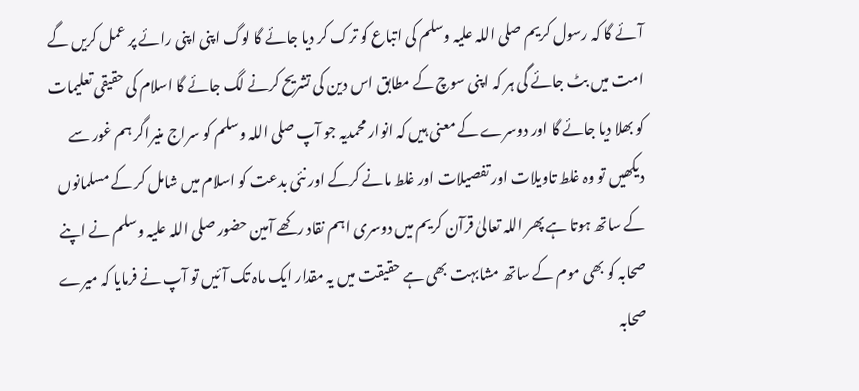آئے گا کہ رسول کریم صلی اللہ علیہ وسلم کی اتباع کو ترک کر دیا جائے گا لوگ اپنی اپنی رائے پر عمل کریں گے امت میں بٹ جائے گی ہر کہ اپنی سوچ کے مطابق اس دین کی تشریح کرنے لگ جائے گا اسلام کی حقیقی تعلیمات کو بھلا دیا جائے گا اور دوسرے کے معنی ہیں کہ انوار محمدیہ جو آپ صلی اللہ وسلم کو سراج منیراگر ہم غور سے دیکھیں تو وہ غلط تاویلات اور تفصیلات اور غلط مانے کرکے اور نئی بدعت کو اسلام میں شامل کر کے مسلمانوں کے ساتھ ہوتا ہے پھر اللہ تعالیٰ قرآن کریم میں دوسری اہم نقاد رکھے آمین حضور صلی اللہ علیہ وسلم نے اپنے صحابہ کو بھی موم کے ساتھ مشابہت بھی ہے حقیقت میں یہ مقدار ایک ماہ تک آئیں تو آپ نے فرمایا کہ میرے صحابہ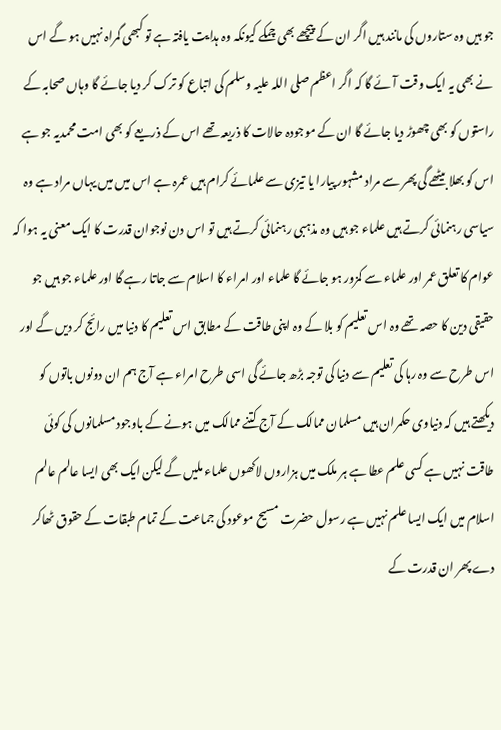جو ہیں وہ ستاروں کی مانند ہیں اگر ان کے پیچھے بھی چمکے کیونکہ وہ ہدایت یافتہ ہے تو کبھی گمراہ نہیں ہو گے اس نے بھی یہ ایک وقت آئے گا کہ اگر اعظم صلی اللہ علیہ وسلم کی اتباع کو ترک کر دیا جائے گا وہاں صحابہ کے راستوں کو بھی چھوڑ دیا جائے گا ان کے موجودہ حالات کا ذریعہ تھے اس کے ذریعے کو بھی امت محمدیہ جو ہے اس کو بھلا بیٹھے گی پھر سے مراد مشہور پیارا یا تیزی سے علمائے کرام ہیں عمرہ ہے اس میں میں یہاں مراد ہے وہ سیاسی رہنمائی کرتے ہیں علماء جو ہیں وہ مذہبی رہنمائی کرتے ہیں تو اس دن نوجوان قدرت کا ایک معنی یہ ہوا کہ عوام کا تعلق عمر اور علماء سے کمزور ہو جائے گا علماء اور امراء کا اسلام سے جاتا رہے گا اور علماء جو ہیں جو حقیقی دین کا حصہ تھے وہ اس تعلیم کو بلا کے وہ اپنی طاقت کے مطابق اس تعلیم کا دنیا میں رائج کر دیں گے اور اس طرح سے وہ رہا کی تعلیم سے دنیا کی توجہ بڑھ جائے گی اسی طرح امراء ہے آج ہم ان دونوں باتوں کو دیکھتے ہیں کہ دنیاوی حکمران ہیں مسلمان ممالک کے آج کتنے ممالک میں ہونے کے باوجود مسلمانوں کی کوئی طاقت نہیں ہے کسی علم عطا ہے ہر ملک میں ہزاروں لاکھوں علماء ملیں گے لیکن ایک بھی ایسا عالم عالم اسلام میں ایک ایسا علم نہیں ہے رسول حضرت مسیح موعود کی جماعت کے تمام طبقات کے حقوق ٹھاکر دے پھر ان قدرت کے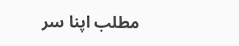مطلب اپنا سر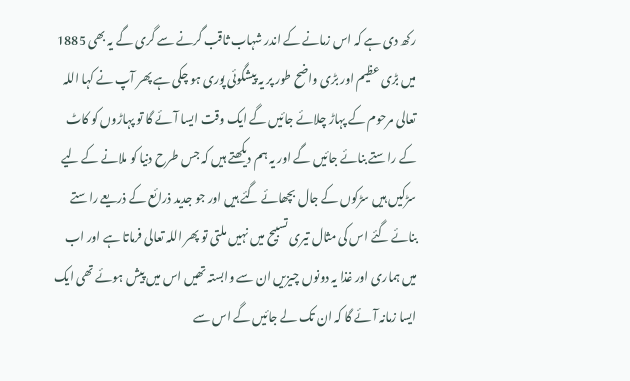رکھ دی ہے کہ اس زمانے کے اندر شہاب ثاقب گرنے سے گری گے یہ بھی 1885 میں بڑی عظیم اور بڑی واضح طور پر یہ پیشگوئی پوری ہو چکی ہے پھر آپ نے کہا اللہ تعالی مرحوم کے پہاڑ چلائے جائیں گے ایک وقت ایسا آئے گا تو پہاڑوں کو کاٹ کے راستے بنائے جائیں گے اور یہ ہم دیکھتے ہیں کہ جس طرح دنیا کو ملانے کے لیے سڑکیں ہیں سڑکوں کے جال بچھائے گئے ہیں اور جو جدید ذرائع کے ذریعے راستے بنائے گئے اس کی مثال تیری تسبیح میں نہیں ملتی تو پھر اللہ تعالی فرماتا ہے اور اب میں ہماری اور غذا یہ دونوں چیزیں ان سے وابستہ تھیں اس میں پیش ہوئے تھی ایک ایسا زمانہ آئے گا کہ ان تک لے جائیں گے اس سے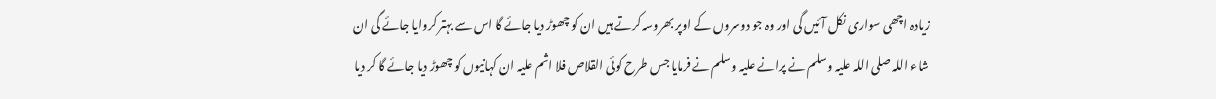زیادہ اچھی سواری نکل آئیں گی اور وہ جو دوسروں کے اوپر بھروسہ کرتے ہیں ان کو چھوڑ دیا جائے گا اس سے بہتر کروایا جائے گی ان شاء اللہ صلی اللہ علیہ وسلم نے پرانے علیہ وسلم نے فرمایا جس طرح کوئی القلاص فلا اثم علیہ ان کہانیوں کو چھوڑ دیا جائے گا کر دیا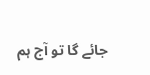جائے گا تو آج ہم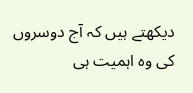دیکھتے ہیں کہ آج دوسروں کی وہ اہمیت ہی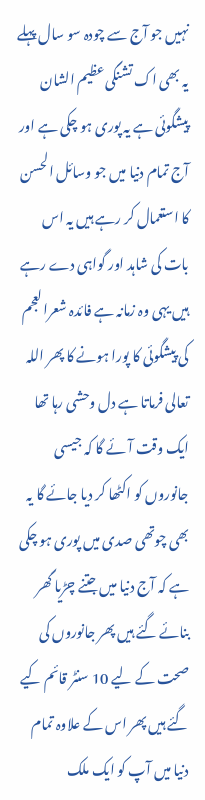نہیں جو آج سے چودہ سو سال پہلے یہ بھی اک تشنگی عظیم الشان پیشگوئی ہے یہ پوری ہو چکی ہے اور آج تمام دنیا میں جو وسائل الحسن کا استعمال کر رہے ہیں یہ اس بات کی شاہد اور گواہی دے رہے ہیں یہی وہ زمانہ ہے فائدہ شعرالعجم کی پیشگوئی کا پورا ہونے کا پھر اللہ تعالی فرماتا ہے دل وحشی رہا تھا ایک وقت آئے گا کہ جیسی جانوروں کو اکٹھا کر دیا جائے گا یہ بھی چوتھی صدی میں پوری ہو چکی ہے کہ آج دنیا میں جتنے چڑیا گھر بنائے گئے ہیں پھر جانوروں کی صحت کے لیے 10 سنٹر قائم کیے گئے ہیں پھر اس کے علاوہ تمام دنیا میں آپ کو ایک ملک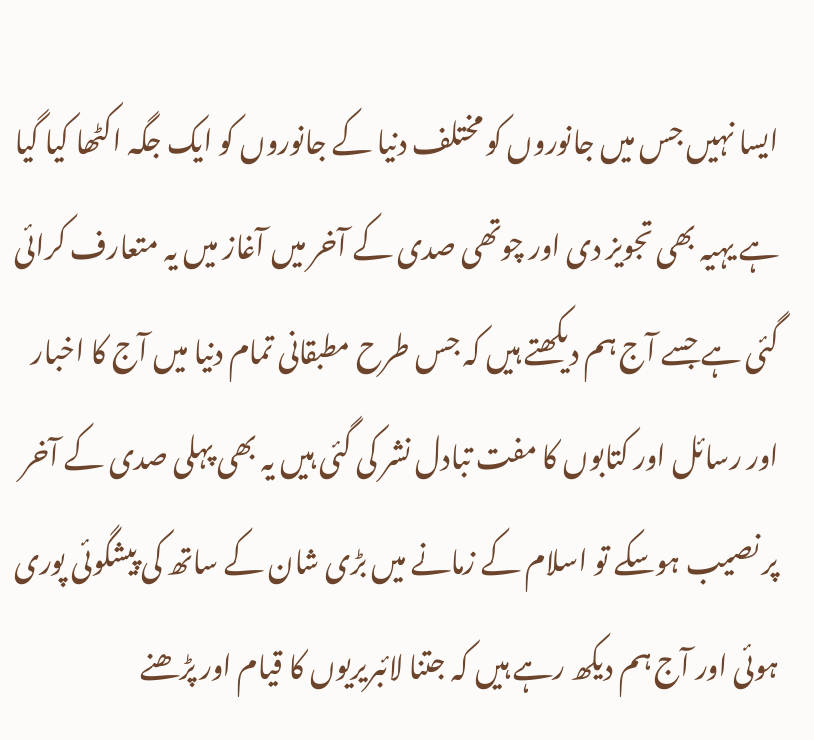ایسا نہیں جس میں جانوروں کو مختلف دنیا کے جانوروں کو ایک جگہ اکٹھا کیا گیا ہے یہیہ بھی تجویز دی اور چوتھی صدی کے آخر میں آغاز میں یہ متعارف کرائی گئی ہے جسے آج ہم دیکھتے ہیں کہ جس طرح مطبقانی تمام دنیا میں آج کا اخبار اور رسائل اور کتابوں کا مفت تبادل نشر کی گئی ہیں یہ بھی پہلی صدی کے آخر پر نصیب ہوسکے تو اسلام کے زمانے میں بڑی شان کے ساتھ کی پیشگوئی پوری ہوئی اور آج ہم دیکھ رہے ہیں کہ جتنا لائبریریوں کا قیام اور پڑھنے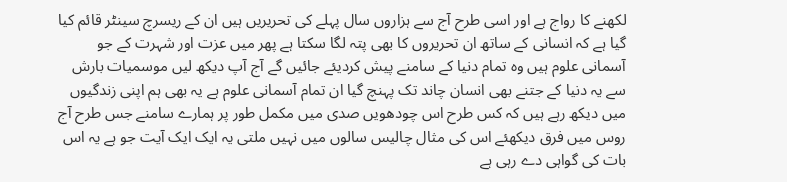لکھنے کا رواج ہے اور اسی طرح آج سے ہزاروں سال پہلے کی تحریریں ہیں ان کے ریسرچ سینٹر قائم کیا گیا ہے کہ انسانی کے ساتھ ان تحریروں کا بھی پتہ لگا سکتا ہے پھر میں عزت اور شہرت کے جو آسمانی علوم ہیں وہ تمام دنیا کے سامنے پیش کردیئے جائیں گے آج آپ دیکھ لیں موسمیات بارش سے یہ دنیا کے جتنے بھی انسان چاند تک پہنچ گیا ان تمام آسمانی علوم ہے یہ بھی ہم اپنی زندگیوں میں دیکھ رہے ہیں کہ کس طرح اس چودھویں صدی میں مکمل طور پر ہمارے سامنے جس طرح آج روس میں فرق دیکھئے اس کی مثال چالیس سالوں میں نہیں ملتی یہ ایک ایک آیت جو ہے یہ اس بات کی گواہی دے رہی ہے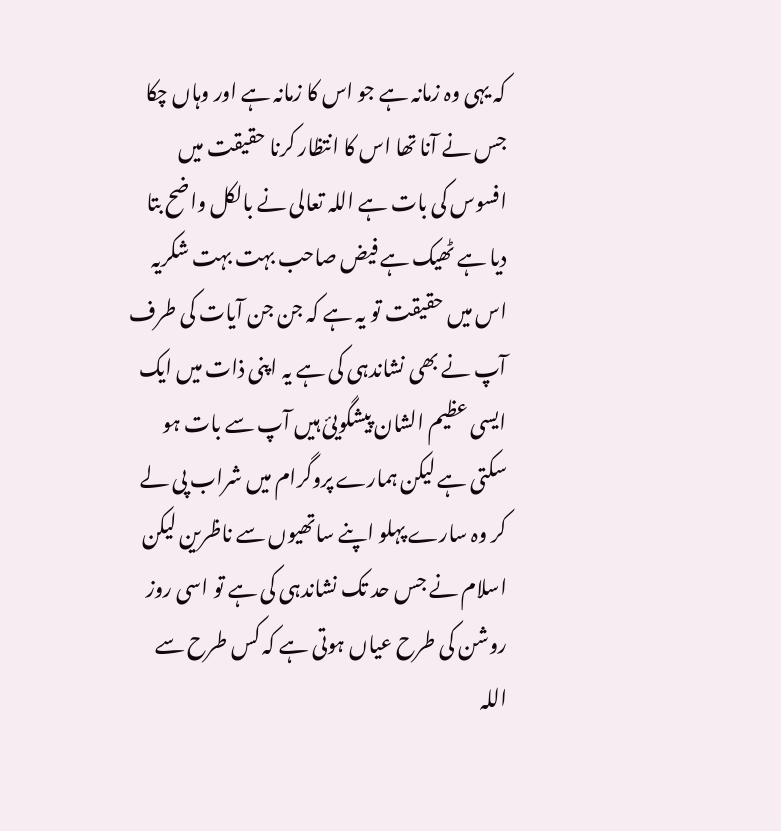کہ یہی وہ زمانہ ہے جو اس کا زمانہ ہے اور وہاں چکا جس نے آنا تھا اس کا انتظار کرنا حقیقت میں افسوس کی بات ہے اللہ تعالی نے بالکل واضح بتا دیا ہے ٹھیک ہے فیض صاحب بہت بہت شکریہ اس میں حقیقت تو یہ ہے کہ جن جن آیات کی طرف آپ نے بھی نشاندہی کی ہے یہ اپنی ذات میں ایک ایسی عظیم الشان پیشگویئ ہیں آپ سے بات ہو سکتی ہے لیکن ہمارے پروگرام میں شراب پی لے کر وہ سارے پہلو اپنے ساتھیوں سے ناظرین لیکن اسلام نے جس حد تک نشاندہی کی ہے تو اسی روز روشن کی طرح عیاں ہوتی ہے کہ کس طرح سے اللہ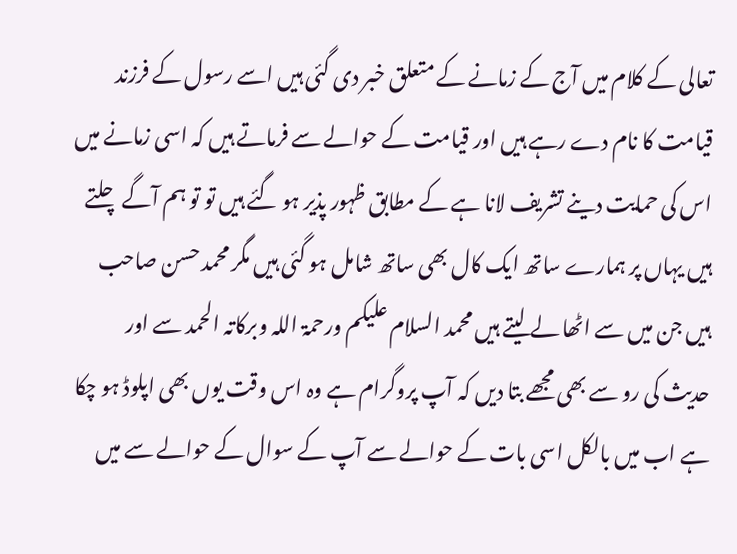تعالی کے کلام میں آج کے زمانے کے متعلق خبر دی گئی ہیں اسے رسول کے فرزند قیامت کا نام دے رہے ہیں اور قیامت کے حوالے سے فرماتے ہیں کہ اسی زمانے میں اس کی حمایت دینے تشریف لانا ہے کے مطابق ظہور پذیر ہو گئے ہیں تو تو ہم آگے چلتے ہیں یہاں پر ہمارے ساتھ ایک کال بھی ساتھ شامل ہو گئی ہیں مگر محمد حسن صاحب ہیں جن میں سے اٹھا لے لیتے ہیں محمد السلام علیکم ورحمۃ اللہ وبرکاتہ الحمد سے اور حدیث کی رو سے بھی مجھے بتا دیں کہ آپ پروگرام ہے وہ اس وقت یوں بھی اپلوڈ ہو چکا ہے اب میں بالکل اسی بات کے حوالے سے آپ کے سوال کے حوالے سے میں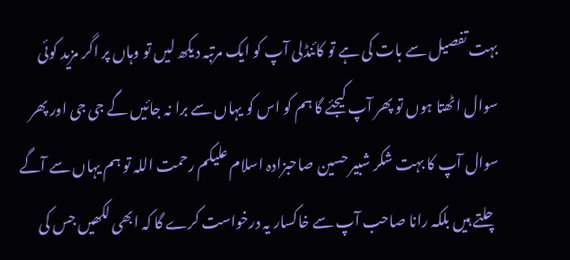بہت تفصیل سے بات کی ہے تو کائنڈلی آپ کو ایک مرتبہ دیکھ لیں تو وہاں پر اگر مزید کوئی سوال اٹھتا ہوں تو پھر آپ کیجئے گا ہم کو اس کو یہاں سے برا نہ جائیں گے جی جی اور پھر سوال آپ کا بہت شکر شبیر حسین صاحبزادہ اسلام علیکم رحمت اللہ تو ہم یہاں سے آگے چلتے ہیں بلکہ رانا صاحب آپ سے خاکسار یہ درخواست کرے گا کہ ابھی لکھیں جس کی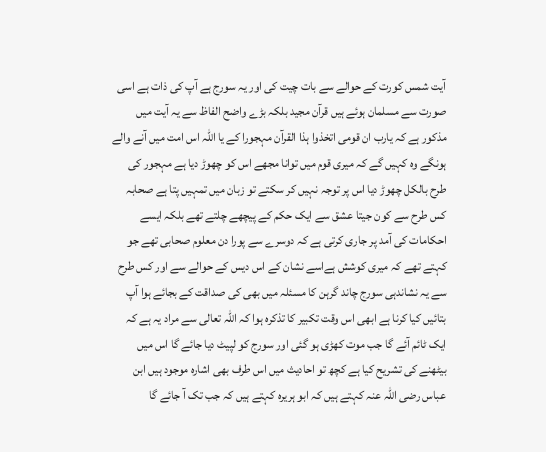آیت شمس کورت کے حوالے سے بات چیت کی اور یہ سورج ہے آپ کی ذات ہے اسی صورت سے مسلمان ہوئے ہیں قرآن مجید بلکہ بڑے واضح الفاظ سے یہ آیت میں مذکور ہے کہ یارب ان قومی اتخذوا ہذا القرآن مہجورا کے یا اللہ اس امت میں آنے والے ہونگے وہ کہیں گے کہ میری قوم میں توانا مجھے اس کو چھوڑ دیا ہے مہجور کی طرح بالکل چھوڑ دیا اس پر توجہ نہیں کر سکتے تو زبان میں تمہیں پتا ہے صحابہ کس طرح سے کون جیتا عشق سے ایک حکم کے پیچھے چلتے تھے بلکہ ایسے احکامات کی آمد پر جاری کرتی ہے کہ دوسرے سے پورا دن معلوم صحابی تھے جو کہتے تھے کہ میری کوشش ہےاسے نشان کے اس دیس کے حوالے سے اور کس طرح سے یہ نشاندہی سورج چاند گرہن کا مسئلہ میں بھی کی صداقت کے بجائے ہوا آپ بتائیں کیا کرنا ہے ابھی اس وقت تکبیر کا تذکرہ ہوا کہ اللہ تعالی سے مراد یہ ہے کہ ایک ٹائم آئے گا جب موت کھڑی ہو گئی اور سورج کو لپیٹ دیا جائے گا اس میں بیٹھنے کی تشریح کیا ہے کچھ تو احادیث میں اس طرف بھی اشارہ موجود ہیں ابن عباس رضی اللہ عنہ کہتے ہیں کہ ابو ہریرہ کہتے ہیں کہ جب تک آ جائے گا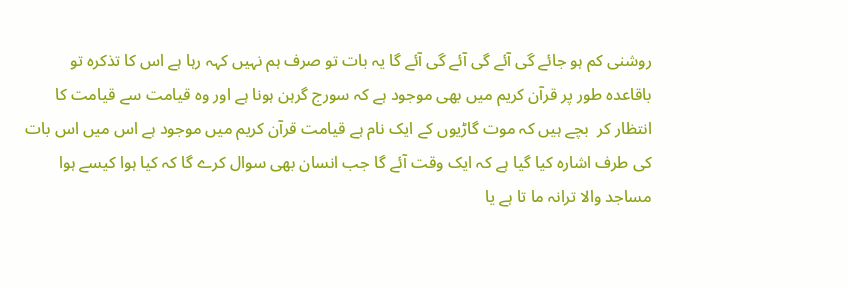روشنی کم ہو جائے گی آئے گی آئے گی آئے گا یہ بات تو صرف ہم نہیں کہہ رہا ہے اس کا تذکرہ تو باقاعدہ طور پر قرآن کریم میں بھی موجود ہے کہ سورج گرہن ہونا ہے اور وہ قیامت سے قیامت کا انتظار کر  بچے ہیں کہ موت گاڑیوں کے ایک نام ہے قیامت قرآن کریم میں موجود ہے اس میں اس بات کی طرف اشارہ کیا گیا ہے کہ ایک وقت آئے گا جب انسان بھی سوال کرے گا کہ کیا ہوا کیسے ہوا مساجد والا ترانہ ما تا ہے یا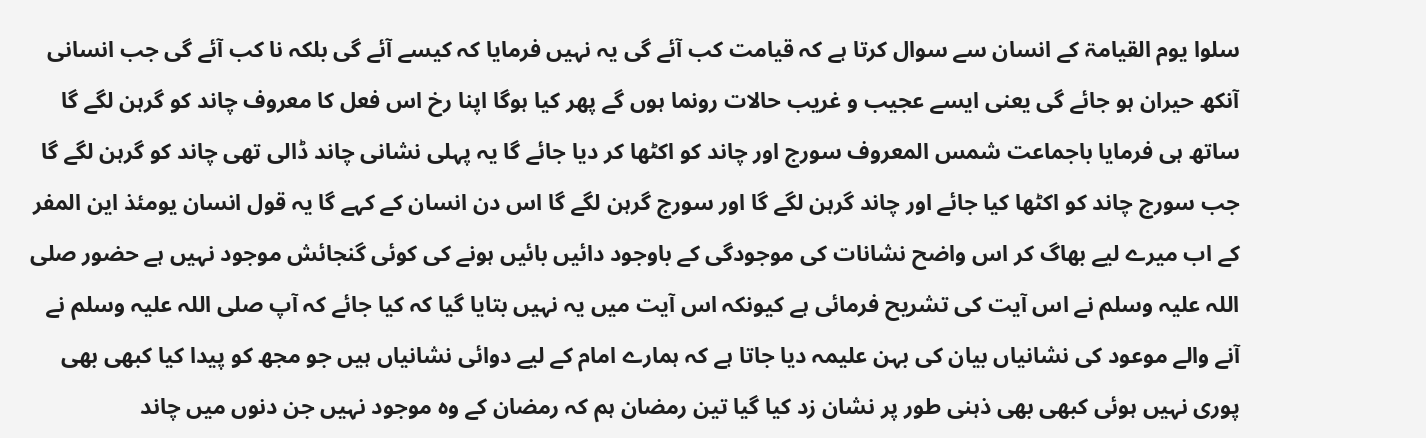سلوا یوم القیامۃ کے انسان سے سوال کرتا ہے کہ قیامت کب آئے گی یہ نہیں فرمایا کہ کیسے آئے گی بلکہ نا کب آئے گی جب انسانی آنکھ حیران ہو جائے گی یعنی ایسے عجیب و غریب حالات رونما ہوں گے پھر کیا ہوگا اپنا رخ اس فعل کا معروف چاند کو گرہن لگے گا ساتھ ہی فرمایا باجماعت شمس المعروف سورج اور چاند کو اکٹھا کر دیا جائے گا یہ پہلی نشانی چاند ڈالی تھی چاند کو گرہن لگے گا جب سورج چاند کو اکٹھا کیا جائے اور چاند گرہن لگے گا اور سورج گرہن لگے گا اس دن انسان کے کہے گا یہ قول انسان یومئذ این المفر کے اب میرے لیے بھاگ کر اس واضح نشانات کی موجودگی کے باوجود دائیں بائیں ہونے کی کوئی گنجائش موجود نہیں ہے حضور صلی اللہ علیہ وسلم نے اس آیت کی تشریح فرمائی ہے کیونکہ اس آیت میں یہ نہیں بتایا گیا کہ کیا جائے کہ آپ صلی اللہ علیہ وسلم نے آنے والے موعود کی نشانیاں بیان کی بہن علیمہ دیا جاتا ہے کہ ہمارے امام کے لیے دوائی نشانیاں ہیں جو مجھ کو پیدا کیا کبھی بھی پوری نہیں ہوئی کبھی بھی ذہنی طور پر نشان زد کیا گیا تین رمضان ہم کہ رمضان کے وہ موجود نہیں جن دنوں میں چاند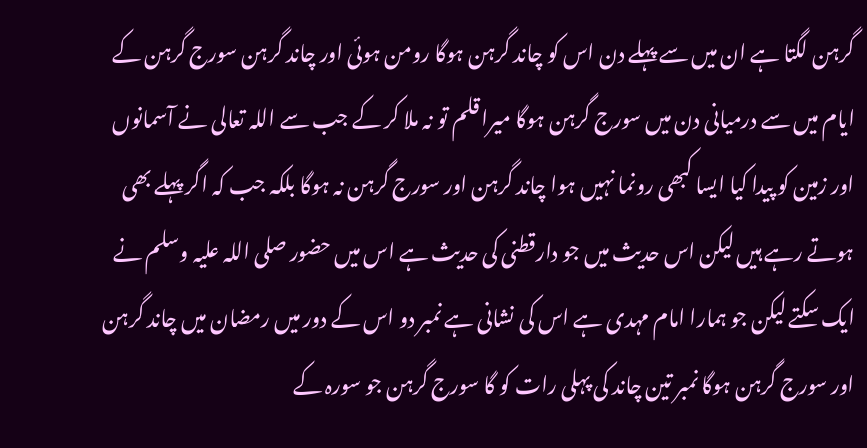گرہن لگتا ہے ان میں سے پہلے دن اس کو چاند گرہن ہوگا رومن ہوئی اور چاند گرہن سورج گرہن کے ایام میں سے درمیانی دن میں سورج گرہن ہوگا میرا قلم تو نہ ملا کر کے جب سے اللہ تعالی نے آسمانوں اور زمین کو پیدا کیا ایسا کبھی رونما نہیں ہوا چاند گرہن اور سورج گرہن نہ ہوگا بلکہ جب کہ اگر پہلے بھی ہوتے رہے ہیں لیکن اس حدیث میں جو دارقطنی کی حدیث ہے اس میں حضور صلی اللہ علیہ وسلم نے ایک سکتے لیکن جو ہمارا امام مہدی ہے اس کی نشانی ہے نمبر دو اس کے دور میں رمضان میں چاند گرہن اور سورج گرہن ہوگا نمبر تین چاند کی پہلی رات کو گا سورج گرہن جو سورہ کے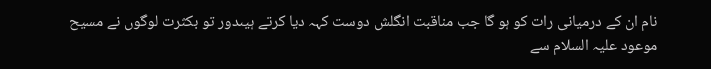نام ان کے درمیانی رات کو ہو گا جب مناقبت انگلش دوست کہہ دیا کرتے ہیںدور تو بکثرت لوگوں نے مسیح موعود علیہ السلام سے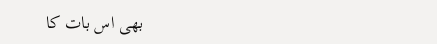بھی اس بات کا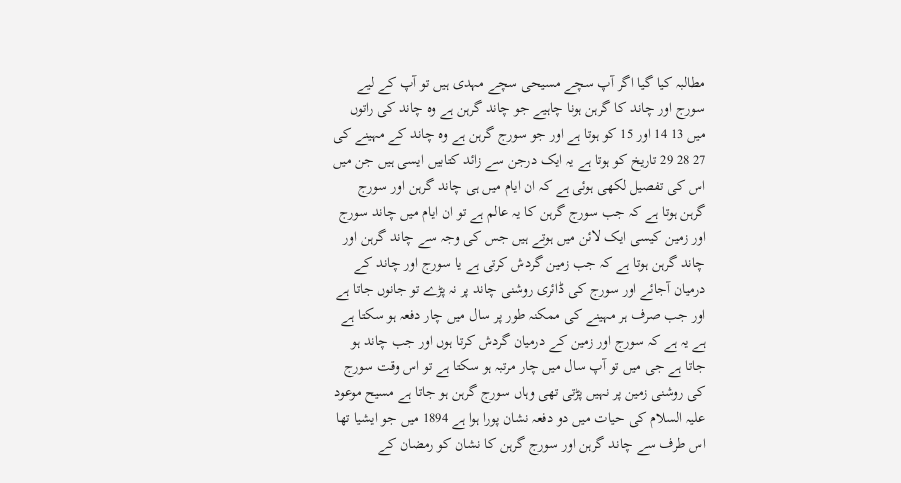مطالبہ کیا گیا اگر آپ سچے مسیحی سچے مہدی ہیں تو آپ کے لیے سورج اور چاند کا گرہن ہونا چاہیے جو چاند گرہن ہے وہ چاند کی راتوں میں 13 14 اور 15 کو ہوتا ہے اور جو سورج گرہن ہے وہ چاند کے مہینے کی 27 28 29 تاریخ کو ہوتا ہے یہ ایک درجن سے زائد کتابیں ایسی ہیں جن میں اس کی تفصیل لکھی ہوئی ہے کہ ان ایام میں ہی چاند گرہن اور سورج گرہن ہوتا ہے کہ جب سورج گرہن کا یہ عالم ہے تو ان ایام میں چاند سورج اور زمین کیسی ایک لائن میں ہوتے ہیں جس کی وجہ سے چاند گرہن اور چاند گرہن ہوتا ہے کہ جب زمین گردش کرتی ہے یا سورج اور چاند کے درمیان آجائے اور سورج کی ڈائری روشنی چاند پر نہ پڑے تو جانوں جاتا ہے اور جب صرف ہر مہینے کی ممکنہ طور پر سال میں چار دفعہ ہو سکتا ہے  ہے یہ ہے کہ سورج اور زمین کے درمیان گردش کرتا ہوں اور جب چاند ہو جاتا ہے جی میں تو آپ سال میں چار مرتبہ ہو سکتا ہے تو اس وقت سورج کی روشنی زمین پر نہیں پڑتی تھی وہاں سورج گرہن ہو جاتا ہے مسیح موعود علیہ السلام کی حیات میں دو دفعہ نشان پورا ہوا ہے 1894 میں جو ایشیا تھا اس طرف سے چاند گرہن اور سورج گرہن کا نشان کو رمضان کے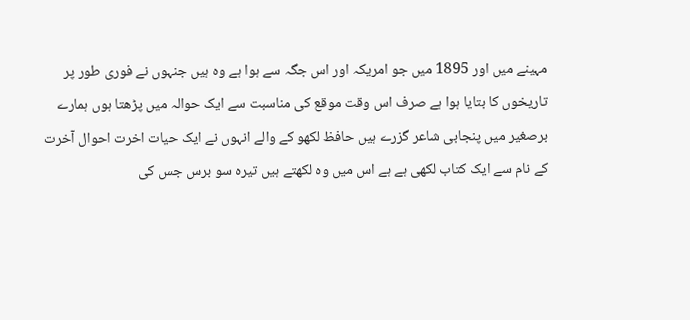مہینے میں اور 1895 میں جو امریکہ اور اس جگہ سے ہوا ہے وہ ہیں جنہوں نے فوری طور پر تاریخوں کا بتایا ہوا ہے صرف اس وقت موقع کی مناسبت سے ایک حوالہ میں پڑھتا ہوں ہمارے برصغیر میں پنجابی شاعر گزرے ہیں حافظ لکھو کے والے انہوں نے ایک حیات اخرت احوال آخرت کے نام سے ایک کتاب لکھی ہے ہے اس میں وہ لکھتے ہیں تیرہ سو برس جس کی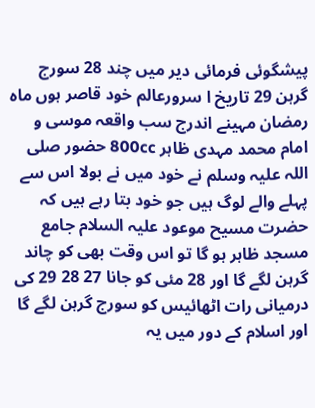پیشگوئی فرمائی دیر میں چند 28 سورج گرہن 29 تاریخ ا سرورعالم خود قاصر ہوں ماہ رمضان مہینے اندرج سب واقعہ موسی و امام محمد مہدی ظاہر 800cc حضور صلی اللہ علیہ وسلم نے خود میں نے بولا اس سے پہلے والے لوگ ہیں جو خود بتا رہے ہیں کہ حضرت مسیح موعود علیہ السلام جامع مسجد ظاہر ہو گا تو اس وقت بھی کو چاند گرہن لگے گا اور 28 مئی کو جانا 27 28 29 کی درمیانی رات اٹھائیس کو سورج گرہن لگے گا اور اسلام کے دور میں یہ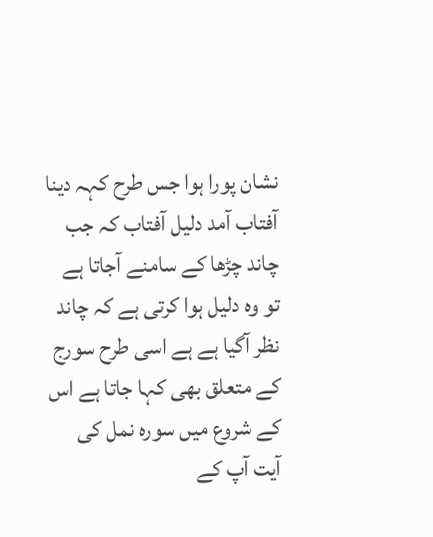نشان پورا ہوا جس طرح کہہ دینا آفتاب آمد دلیل آفتاب کہ جب چاند چڑھا کے سامنے آجاتا ہے تو وہ دلیل ہوا کرتی ہے کہ چاند نظر آگیا ہے ہے اسی طرح سورج کے متعلق بھی کہا جاتا ہے اس کے شروع میں سورہ نمل کی آیت آپ کے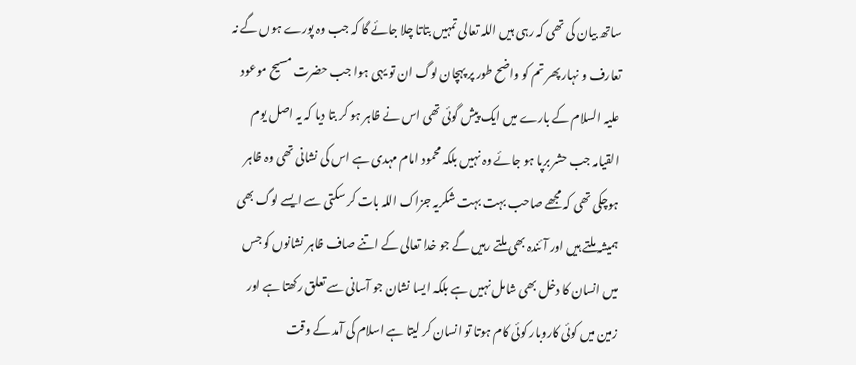ساتھ بیان کی تھی کہ رہی ہیں اللہ تعالی تمہیں بتاتا چلا جائے گا کہ جب وہ پورے ہوں گے نہ تعارف و نہار پھر تم کو واضح طور پر پہچان لوگ ان تو یہی ہوا جب حضرت مسیح موعود علیہ السلام کے بارے میں ایک پیش گوئی تھی اس نے ظاہر ہو کر بتا دیا کہ یہ اصل یوم القیامہ جب حشر برپا ہو جائے وہ نہیں بلکہ محمود امام مہدی ہے اس کی نشانی تھی وہ ظاہر ہوچکی تھی کہ مجھے صاحب بہت بہت شکریہ جزاک اللہ بات کر سکتی سے ایسے لوگ بھی ہمیشہ ملتے ہیں اور آئندہ بھی ملتے رہیں گے جو خدا تعالی کے اتنے صاف ظاہر نشانوں کو جس میں انسان کا دخل بھی شامل نہیں ہے بلکہ ایسا نشان جو آسانی سے تعلق رکھتا ہے اور زمین میں کوئی کاروبار کوئی کام ہوتا تو انسان کر لیتا ہے اسلام کی آمد کے وقت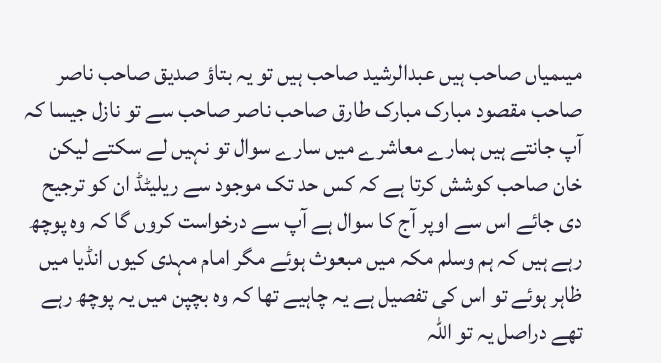میںمیاں صاحب ہیں عبدالرشید صاحب ہیں تو یہ بتاؤ صدیق صاحب ناصر صاحب مقصود مبارک مبارک طارق صاحب ناصر صاحب سے تو نازل جیسا کہ آپ جانتے ہیں ہمارے معاشرے میں سارے سوال تو نہیں لے سکتے لیکن خان صاحب کوشش کرتا ہے کہ کس حد تک موجود سے ریلیٹڈ ان کو ترجیح دی جائے اس سے اوپر آج کا سوال ہے آپ سے درخواست کروں گا کہ وہ پوچھ رہے ہیں کہ ہم وسلم مکہ میں مبعوث ہوئے مگر امام مہدی کیوں انڈیا میں ظاہر ہوئے تو اس کی تفصیل ہے یہ چاہیے تھا کہ وہ بچپن میں یہ پوچھ رہے تھے دراصل یہ تو اللہ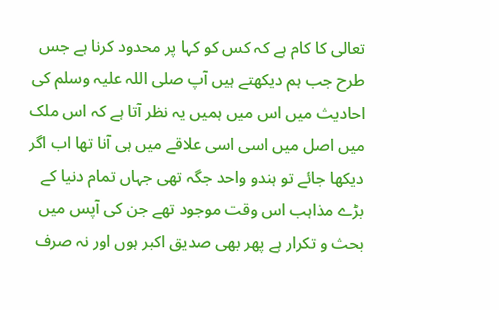تعالی کا کام ہے کہ کس کو کہا پر محدود کرنا ہے جس طرح جب ہم دیکھتے ہیں آپ صلی اللہ علیہ وسلم کی احادیث میں اس میں ہمیں یہ نظر آتا ہے کہ اس ملک میں اصل میں اسی اسی علاقے میں ہی آنا تھا اب اگر دیکھا جائے تو ہندو واحد جگہ تھی جہاں تمام دنیا کے بڑے مذاہب اس وقت موجود تھے جن کی آپس میں بحث و تکرار ہے پھر بھی صدیق اکبر ہوں اور نہ صرف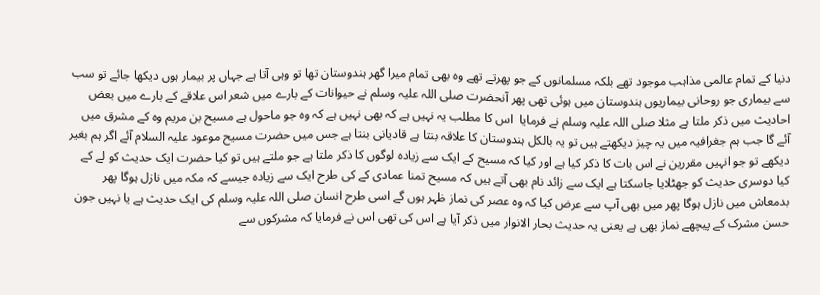دنیا کے تمام عالمی مذاہب موجود تھے بلکہ مسلمانوں کے جو پھرتے تھے وہ بھی تمام میرا گھر ہندوستان تھا تو وہی آتا ہے جہاں پر بیمار ہوں دیکھا جائے تو سب سے بیماری جو روحانی بیماریوں ہندوستان میں ہوئی تھی پھر آنحضرت صلی اللہ علیہ وسلم نے حیوانات کے بارے میں شعر اس علاقے کے بارے میں بعض احادیث میں ذکر ملتا ہے مثلا صلی اللہ علیہ وسلم نے فرمایا  اس کا مطلب یہ نہیں ہے کہ بھی نہیں ہے کہ وہ جو ماحول ہے مسیح بن مریم وہ کے مشرق میں آئے گا جب ہم جغرافیہ میں یہ چیز دیکھتے ہیں تو یہ بالکل ہندوستان کا علاقہ بنتا ہے قادیانی بنتا ہے جس میں حضرت مسیح موعود علیہ السلام آئے اگر ہم بغیر دیکھے تو جو انہیں مقررین نے اس بات کا ذکر کیا ہے اور کیا کہ مسیح کے ایک سے زیادہ لوگوں کا ذکر ملتا ہے جو ملتے ہیں تو کیا حضرت ایک حدیث کو لے کے کیا دوسری حدیث کو جھٹلایا جاسکتا ہے ایک سے زائد نام بھی آتے ہیں کہ مسیح تمنا عمادی کے کی طرح ایک سے زیادہ جیسے کہ مکہ میں نازل ہوگا پھر بدمعاش میں نازل ہوگا پھر میں بھی آپ سے عرض کیا کہ وہ عصر کی نماز ظہر ہوں گے اسی طرح انسان صلی اللہ علیہ وسلم کی ایک حدیث ہے یا نہیں جون حسن مشرک کے پیچھے نماز بھی ہے یعنی یہ حدیث بحار الانوار میں ذکر آیا ہے اس کی تھی اس نے فرمایا کہ مشرکوں سے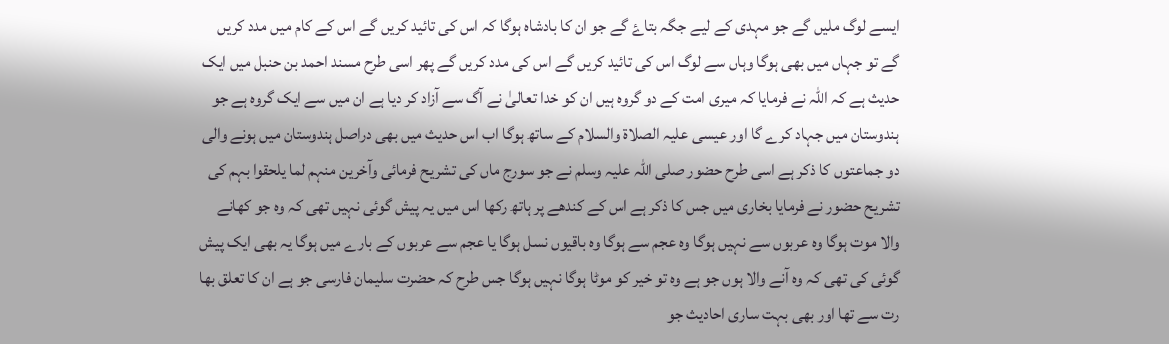ایسے لوگ ملیں گے جو مہدی کے لیے جگہ بتاۓ گے جو ان کا بادشاہ ہوگا کہ اس کی تائید کریں گے اس کے کام میں مدد کریں گے تو جہاں میں بھی ہوگا وہاں سے لوگ اس کی تائید کریں گے اس کی مدد کریں گے پھر اسی طرح مسند احمد بن حنبل میں ایک حدیث ہے کہ اللہ نے فرمایا کہ میری امت کے دو گروہ ہیں ان کو خدا تعالیٰ نے آگ سے آزاد کر دیا ہے ان میں سے ایک گروہ ہے جو ہندوستان میں جہاد کرے گا اور عیسی علیہ الصلاۃ والسلام کے ساتھ ہوگا اب اس حدیث میں بھی دراصل ہندوستان میں ہونے والی دو جماعتوں کا ذکر ہے اسی طرح حضور صلی اللہ علیہ وسلم نے جو سورج ماں کی تشریح فرمائی وآخرین منہم لما یلحقوا بہم کی تشریح حضور نے فرمایا بخاری میں جس کا ذکر ہے اس کے کندھے پر ہاتھ رکھا اس میں یہ پیش گوئی نہیں تھی کہ وہ جو کھانے والا موت ہوگا وہ عربوں سے نہیں ہوگا وہ عجم سے ہوگا وہ باقیوں نسل ہوگا یا عجم سے عربوں کے بارے میں ہوگا یہ بھی ایک پیش گوئی کی تھی کہ وہ آنے والا ہوں جو ہے وہ تو خیر کو موٹا ہوگا نہیں ہوگا جس طرح کہ حضرت سلیمان فارسی جو ہے ان کا تعلق بھا رت سے تھا اور بھی بہت ساری احادیث جو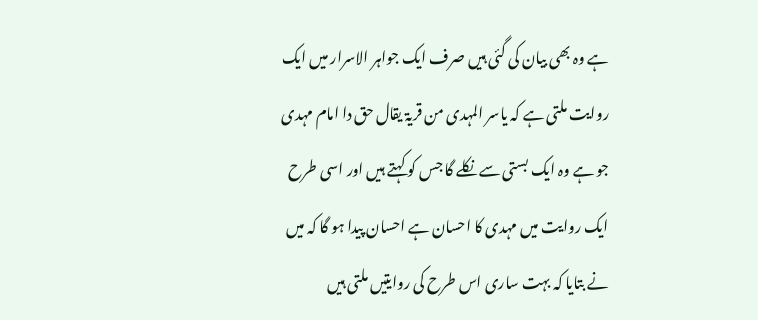ہے وہ بھی بیان کی گئی ہیں صرف ایک جواہر الاسرار میں ایک روایت ملتی ہے کہ یاسر المہدی من قریۃ یقال حق دا امام مہدی جو ہے وہ ایک بستی سے نکلے گا جس کو کہتے ہیں اور اسی طرح ایک روایت میں مہدی کا احسان ہے احسان پیدا ہو گا کہ میں نے بتایا کہ بہت ساری اس طرح کی روایتیں ملتی ہیں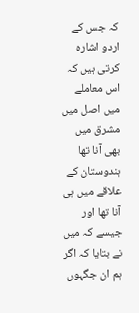کہ جس کے اردو اشارہ کرتی ہیں کہ اس معاملے میں اصل میں مشرق میں بھی آنا تھا ہندوستان کے علاقے میں ہی آنا تھا اور جیسے کہ میں نے بتایا کہ اگر ہم ان جگہوں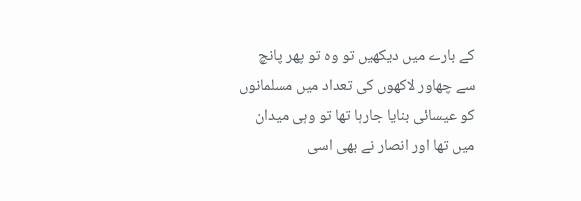کے بارے میں دیکھیں تو وہ تو پھر پانچ سے چھاور لاکھوں کی تعداد میں مسلمانوں کو عیسائی بنایا جارہا تھا تو وہی میدان میں تھا اور انصار نے بھی اسی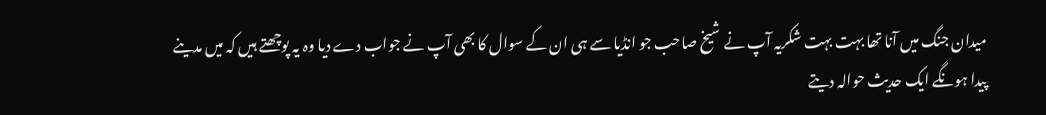میدان جنگ میں آنا تھا بہت بہت شکریہ آپ نے شیخ صاحب جو انڈیا سے ہی ان کے سوال کا بھی آپ نے جواب دے دیا وہ یہ پوچھتے ہیں کہ میں مدینے پیدا ہونگے ایک حدیث حوالہ دیتے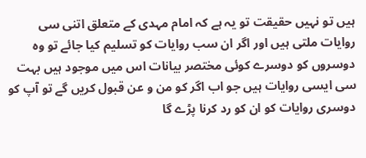ہیں تو نہیں حقیقت تو یہ ہے کہ امام مہدی کے متعلق اتنی سی روایات ملتی ہیں اور اگر ان سب روایات کو تسلیم کیا جائے تو وہ دوسروں کو دوسرے کوئی مختصر بیانات اس میں موجود ہیں بہت سی ایسی روایات ہیں جو اب اگر کو من و عن قبول کریں گے تو آپ کو دوسری روایات کو ان کو رد کرنا پڑے گا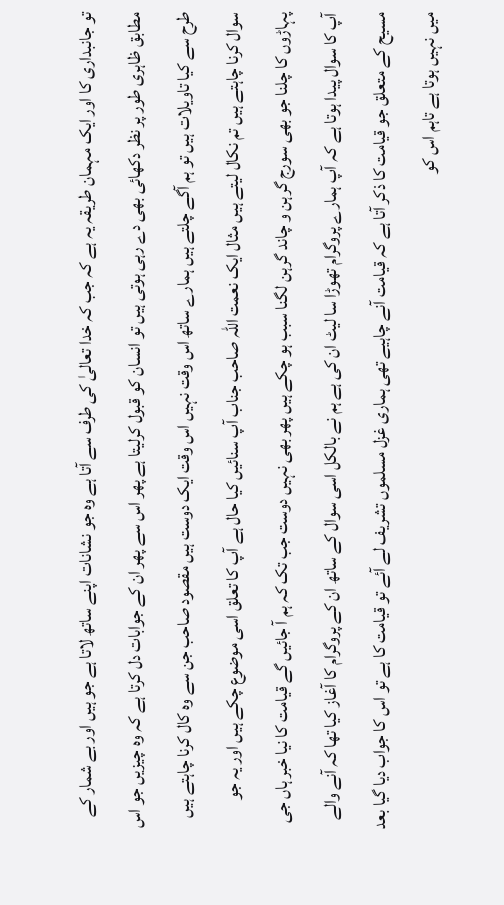تو جانبداری کا اور ایک مہمان طریقہ یہ ہے کہ جب کہ خدا تعالیٰ کی طرف سے آتا ہے وہ جو نشانات اپنے ساتھ لاتا ہے جو ہیں اور بے شمار کے مطابق ظاہری طور پر نظر دکھائی بھی دے رہی ہوتی ہیں تو انسان کو قبول کرلیتا ہے پھر اس سے پھر ان کے جوابات دل کرتا ہے کہ وہ چیزیں جو اس طرح سے کیا تاویلات ہیں تو ہم آگے چلتے ہیں ہمارے ساتھ اس وقت نہیں اس وقت ایک دوست ہیں مقصود صاحب جن سے وہ کال کرنا چاہتے ہیں سوال کرنا چاہتے ہیں تم نکال لیتے ہیں مثال ایک نعمت اللہ صاحب جناب آپ سنائیں کیا حال ہے آپ کا تعلق اسی موضوع چکے ہیں اور یہ جو پہاڑوں کا چلنا جو بھی سورج گرہن و چاند گرہن لگنا سبب ہو چکے ہیں پھر بھی نہیں دوست جب تک کہ ہم آ جائیں گے قیامت کا نیا خبر ہاں جی آپ کا سوال پیدا ہوتا ہے کہ آپ ہمارے پروگرام تھوڑا سا لیٹ ان کی ہے ہم نے بالکل اسی سوال کے ساتھ ان کے پروگرام کا آغاز کیا تھا کہ آنے والے مسیح کے متعلق جو قیامت کا ذکر آتا ہے کہ قیامت آنے چاہیے تھی ہماری غزل مسلموں تشریف لے آئے تو قیامت کا ہے تو اس کا جواب دیا گیا بعد میں نہیں ہوتا ہے تاہم اس کو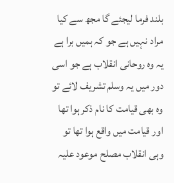بلند فرما لیجئے گا مجھ سے کیا مراد نہیں ہے جو کہ ہمیں برا ہے یہ وہ روحانی انقلاب ہے جو اسی دور میں یہ وسلم تشریف لائے تو وہ بھی قیامت کا نام ذکر ہوا تھا اور قیامت میں واقع ہوا تھا تو وہی انقلاب مصلح موعود علیہ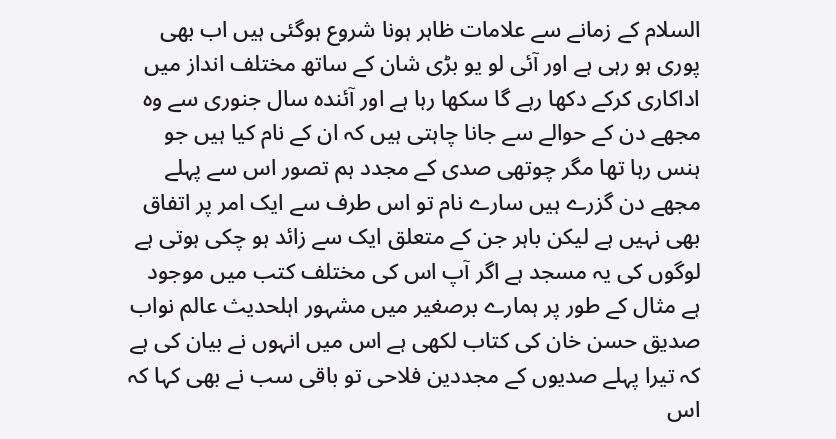السلام کے زمانے سے علامات ظاہر ہونا شروع ہوگئی ہیں اب بھی پوری ہو رہی ہے اور آئی لو یو بڑی شان کے ساتھ مختلف انداز میں اداکاری کرکے دکھا رہے گا سکھا رہا ہے اور آئندہ سال جنوری سے وہ مجھے دن کے حوالے سے جانا چاہتی ہیں کہ ان کے نام کیا ہیں جو ہنس رہا تھا مگر چوتھی صدی کے مجدد ہم تصور اس سے پہلے مجھے دن گزرے ہیں سارے نام تو اس طرف سے ایک امر پر اتفاق بھی نہیں ہے لیکن باہر جن کے متعلق ایک سے زائد ہو چکی ہوتی ہے لوگوں کی یہ مسجد ہے اگر آپ اس کی مختلف کتب میں موجود ہے مثال کے طور پر ہمارے برصغیر میں مشہور اہلحدیث عالم نواب صدیق حسن خان کی کتاب لکھی ہے اس میں انہوں نے بیان کی ہے کہ تیرا پہلے صدیوں کے مجددین فلاحی تو باقی سب نے بھی کہا کہ اس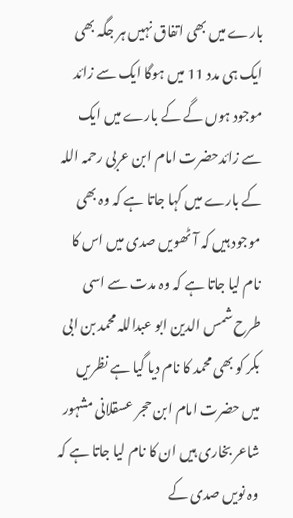بارے میں بھی اتفاق نہیں ہر جگہ بھی ایک ہی مدد 11 میں ہوگا ایک سے زائد موجود ہوں گے کے بارے میں ایک سے زائدحضرت امام ابن عربی رحمہ اللہ کے بارے میں کہا جاتا ہے کہ وہ بھی موجود ہیں کہ آٹھویں صدی میں اس کا نام لیا جاتا ہے کہ وہ مدت سے اسی طرح شمس الدین ابو عبداللہ محمد بن ابی بکر کو بھی محمد کا نام دیا گیا ہے نظریں میں حضرت امام ابن حجر عسقلانی مشہور شاعر بخاری ہیں ان کا نام لیا جاتا ہے کہ وہ نویں صدی کے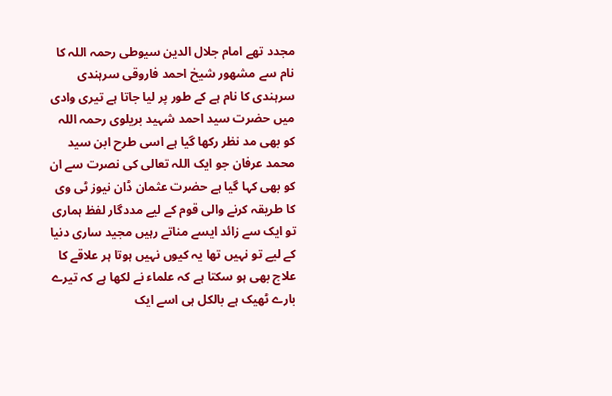مجدد تھے امام جلال الدین سیوطی رحمہ اللہ کا نام سے مشھور شیخ احمد فاروقی سرہندی سرہندی کا نام ہے کے طور پر لیا جاتا ہے تیری وادی میں حضرت سید احمد شہید بریلوی رحمہ اللہ کو بھی مد نظر رکھا گیا ہے اسی طرح ابن سید محمد عرفان جو ایک اللہ تعالی کی نصرت سے ان کو بھی کہا گیا ہے حضرت عثمان ڈان نیوز ٹی وی کا طریقہ کرنے والی قوم کے لیے مددگار لفظ ہماری تو ایک سے زائد ایسے مناتے رہیں مجید ساری دنیا کے لیے تو نہیں تھا یہ کیوں نہیں ہوتا ہر علاقے کا علاج بھی ہو سکتا ہے کہ علماء نے لکھا ہے کہ تیرے بارے ٹھیک ہے بالکل ہی اسے ایک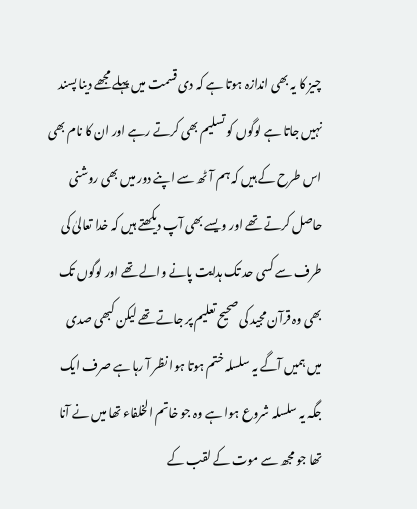چیز کا یہ بھی اندازہ ہوتا ہے کہ دی قسمت میں پہلے مجھے دینا پسند نہیں جاتا ہے لوگوں کو تسلیم بھی کرتے رہے اور ان کا نام بھی اس طرح کے ہیں کہ ہم آٹھ سے اپنے دور میں بھی روشنی حاصل کرتے تھے اور ویسے بھی آپ دیکھتے ہیں کہ خدا تعالیٰ کی طرف سے کسی حد تک ہدایت پانے والے تھے اور لوگوں تک بھی وہ قرآن مجید کی صحیح تعلیم پر جاتے تھے لیکن کبھی صدی میں ہمیں آگے یہ سلسلہ ختم ہوتا ہوا نظر آ رہا ہے صرف ایک جگہ یہ سلسلہ شروع ہوا ہے وہ جو خاتم الخلفاء تھا میں نے آنا تھا جو مجھ سے موت کے لقب کے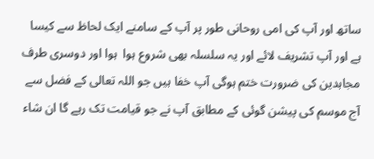ساتھ اور آپ کی امی روحانی طور پر آپ کے سامنے ایک لحاظ سے کیسا ہے اور آپ تشریف لائے اور یہ سلسلہ بھی شروع ہوا  ہوا اور دوسری طرف مجاہدین کی ضرورت ختم ہوگی آپ خفا ہیں جو اللہ تعالی کے فضل سے آج موسم کی پیشن گوئی کے مطابق آپ نے جو قیامت تک رہے گا ان شاء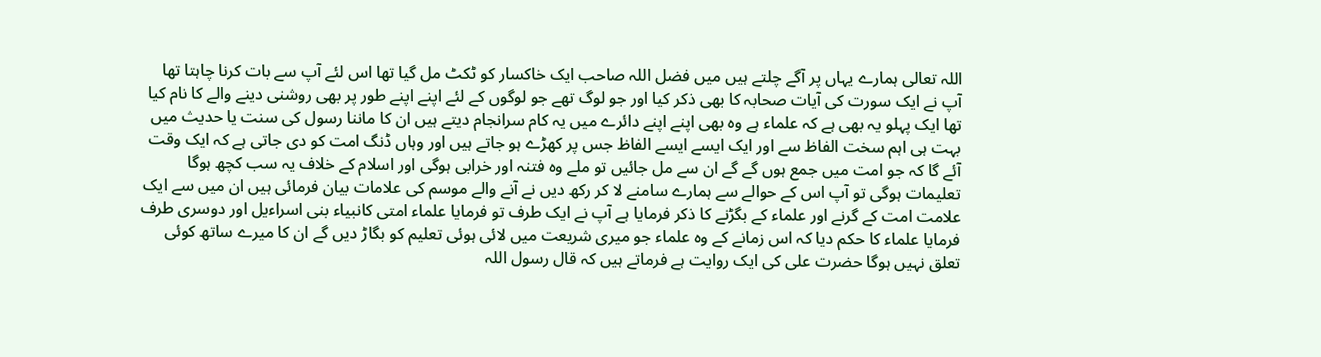اللہ تعالی ہمارے یہاں پر آگے چلتے ہیں میں فضل اللہ صاحب ایک خاکسار کو ٹکٹ مل گیا تھا اس لئے آپ سے بات کرنا چاہتا تھا آپ نے ایک سورت کی آیات صحابہ کا بھی ذکر کیا اور جو لوگ تھے جو لوگوں کے لئے اپنے اپنے طور پر بھی روشنی دینے والے کا نام کیا تھا ایک پہلو یہ بھی ہے کہ علماء ہے وہ بھی اپنے اپنے دائرے میں یہ کام سرانجام دیتے ہیں ان کا ماننا رسول کی سنت یا حدیث میں بہت ہی اہم سخت الفاظ سے اور ایک ایسے ایسے الفاظ جس پر کھڑے ہو جاتے ہیں اور وہاں ڈنگ امت کو دی جاتی ہے کہ ایک وقت آئے گا کہ جو امت میں جمع ہوں گے گے ان سے مل جائیں تو ملے وہ فتنہ اور خرابی ہوگی اور اسلام کے خلاف یہ سب کچھ ہوگا تعلیمات ہوگی تو آپ اس کے حوالے سے ہمارے سامنے لا کر رکھ دیں نے آنے والے موسم کی علامات بیان فرمائی ہیں ان میں سے ایک علامت امت کے گرنے اور علماء کے بگڑنے کا ذکر فرمایا ہے آپ نے ایک طرف تو فرمایا علماء امتی کانبیاء بنی اسراءیل اور دوسری طرف فرمایا علماء کا حکم دیا کہ اس زمانے کے وہ علماء جو میری شریعت میں لائی ہوئی تعلیم کو بگاڑ دیں گے ان کا میرے ساتھ کوئی تعلق نہیں ہوگا حضرت علی کی ایک روایت ہے فرماتے ہیں کہ قال رسول اللہ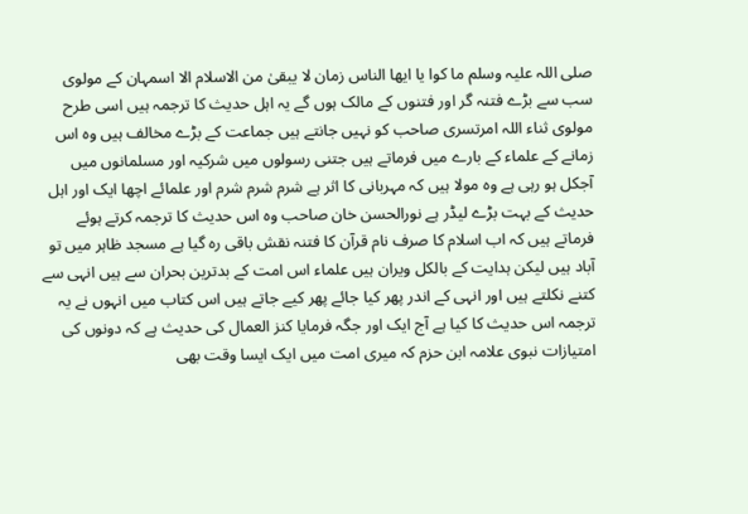صلی اللہ علیہ وسلم ما کوا یا ایھا الناس زمان لا یبقیٰ من الاسلام الا اسمہان کے مولوی سب سے بڑے فتنہ گر اور فتنوں کے مالک ہوں گے یہ اہل حدیث کا ترجمہ ہیں اسی طرح مولوی ثناء اللہ امرتسری صاحب کو نہیں جانتے ہیں جماعت کے بڑے مخالف ہیں وہ اس زمانے کے علماء کے بارے میں فرماتے ہیں جتنی رسولوں میں شرکیہ اور مسلمانوں میں آجکل ہو رہی ہے وہ مولا ہیں کہ مہربانی کا اثر ہے شرم شرم شرم اور علمائے اچھا ایک اور اہل حدیث کے بہت بڑے لیڈر ہے نورالحسن خان صاحب وہ اس حدیث کا ترجمہ کرتے ہوئے فرماتے ہیں کہ اب اسلام کا صرف نام قرآن کا فتنہ نقش باقی رہ گیا ہے مسجد ظاہر میں تو آباد ہیں لیکن ہدایت کے بالکل ویران ہیں علماء اس امت کے بدترین بحران سے ہیں انہی سے کتنے نکلتے ہیں اور انہی کے اندر پھر کیا جائے پھر کیے جاتے ہیں اس کتاب میں انہوں نے یہ ترجمہ اس حدیث کا کیا ہے آج ایک اور جگہ فرمایا کنز العمال کی حدیث ہے کہ دونوں کی امتیازات نبوی علامہ ابن حزم کہ میری امت میں ایک ایسا وقت بھی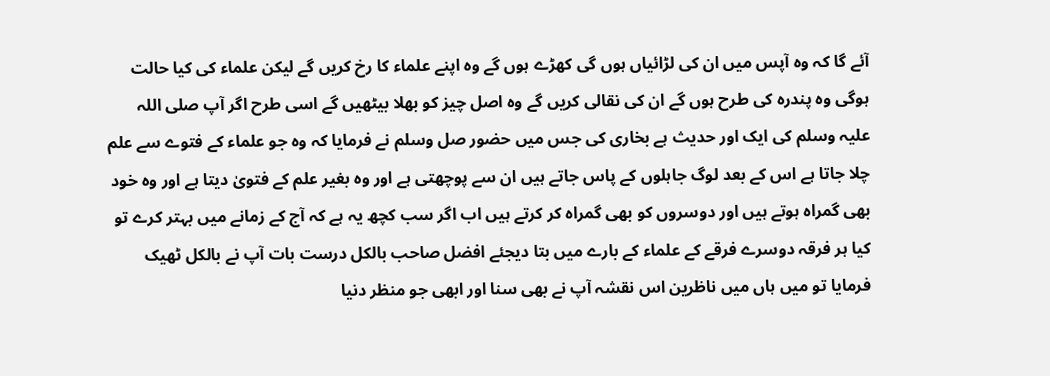آئے گا کہ وہ آپس میں ان کی لڑائیاں ہوں گی کھڑے ہوں گے وہ اپنے علماء کا رخ کریں گے لیکن علماء کی کیا حالت ہوگی وہ پندرہ کی طرح ہوں گے ان کی نقالی کریں گے وہ اصل چیز کو بھلا بیٹھیں گے اسی طرح اگر آپ صلی اللہ علیہ وسلم کی ایک اور حدیث ہے بخاری کی جس میں حضور صل وسلم نے فرمایا کہ وہ جو علماء کے فتوے سے علم چلا جاتا ہے اس کے بعد لوگ جاہلوں کے پاس جاتے ہیں ان سے پوچھتی ہے اور وہ بغیر علم کے فتویٰ دیتا ہے اور وہ خود بھی گمراہ ہوتے ہیں اور دوسروں کو بھی گمراہ کر کرتے ہیں اب اگر سب کچھ یہ ہے کہ آج کے زمانے میں بہتر کرے تو کیا ہر فرقہ دوسرے فرقے کے علماء کے بارے میں بتا دیجئے افضل صاحب بالکل درست بات آپ نے بالکل ٹھیک فرمایا تو میں ہاں میں ناظرین اس نقشہ آپ نے بھی سنا اور ابھی جو منظر دنیا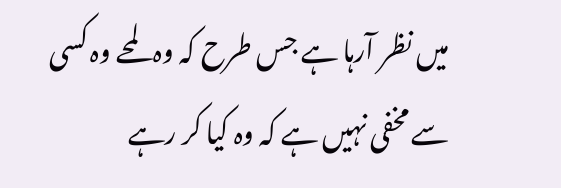میں نظر آرہا ہے جس طرح کہ وہ لمحے وہ کسی سے مخفی نہیں ہے کہ وہ کیا کر رہے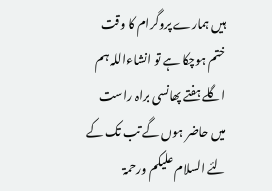ہیں ہمارے پروگرام کا وقت ختم ہوچکا ہے تو انشاءاللہ ہم اگلے ہفتے پھانسی براہ راست میں حاضر ہوں گے تب تک کے لئے السلام علیکم ورحمۃ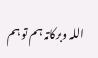اللہ وبرکاتہ ہم تو ہم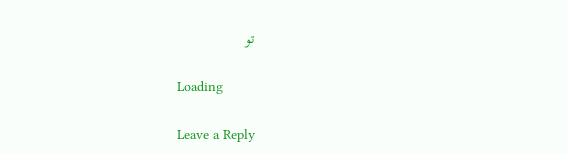تو

Loading

Leave a Reply